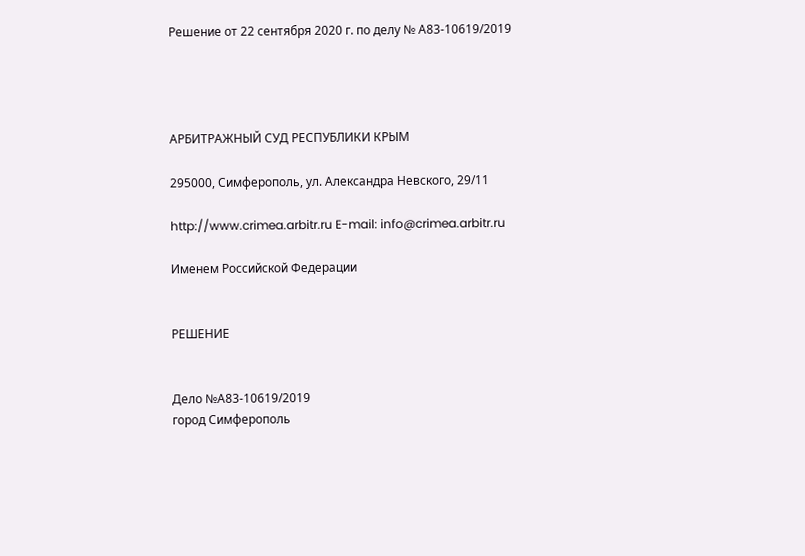Решение от 22 сентября 2020 г. по делу № А83-10619/2019




АРБИТРАЖНЫЙ СУД РЕСПУБЛИКИ КРЫМ

295000, Симферополь, ул. Александра Невского, 29/11

http://www.crimea.arbitr.ru E-mail: info@crimea.arbitr.ru

Именем Российской Федерации


РЕШЕНИЕ


Дело №А83-10619/2019
город Симферополь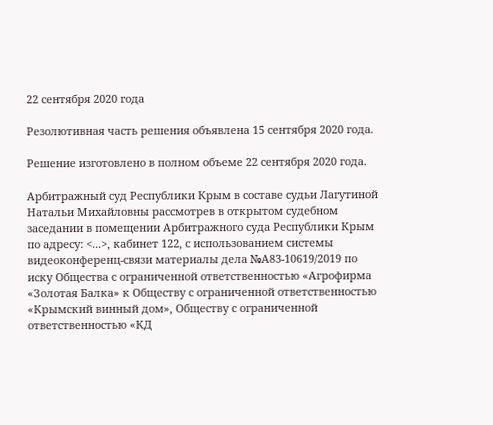22 сентября 2020 года

Резолютивная часть решения объявлена 15 сентября 2020 года.

Решение изготовлено в полном объеме 22 сентября 2020 года.

Арбитражный суд Республики Крым в составе судьи Лагутиной Натальи Михайловны рассмотрев в открытом судебном заседании в помещении Арбитражного суда Республики Крым по адресу: <...>, кабинет 122, с использованием системы видеоконференц-связи материалы дела №А83-10619/2019 по иску Общества с ограниченной ответственностью «Агрофирма «Золотая Балка» к Обществу с ограниченной ответственностью «Крымский винный дом», Обществу с ограниченной ответственностью «КД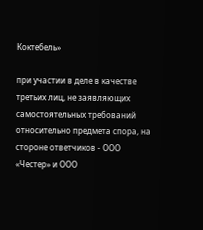Коктебель»

при участии в деле в качестве третьих лиц, не заявляющих самостоятельных требований относительно предмета спора, на стороне ответчиков - ООО «Честер» и ООО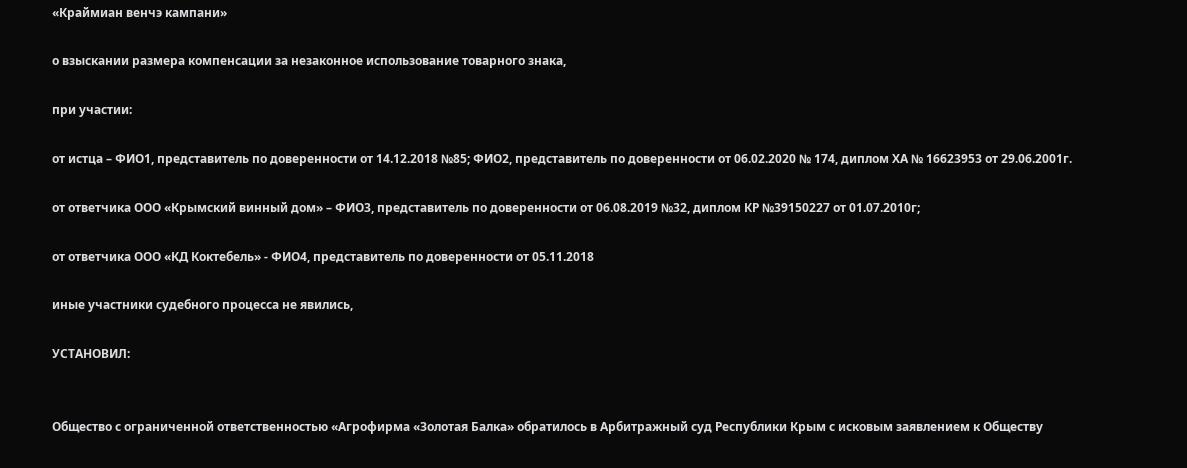«Краймиан венчэ кампани»

о взыскании размера компенсации за незаконное использование товарного знака,

при участии:

от истца – ФИО1, представитель по доверенности от 14.12.2018 №85; ФИО2, представитель по доверенности от 06.02.2020 № 174, диплом ХА № 16623953 от 29.06.2001г.

от ответчика ООО «Крымский винный дом» – ФИО3, представитель по доверенности от 06.08.2019 №32, диплом КР №39150227 от 01.07.2010г;

от ответчика ООО «КД Коктебель» - ФИО4, представитель по доверенности от 05.11.2018

иные участники судебного процесса не явились,

УСТАНОВИЛ:


Общество с ограниченной ответственностью «Агрофирма «Золотая Балка» обратилось в Арбитражный суд Республики Крым с исковым заявлением к Обществу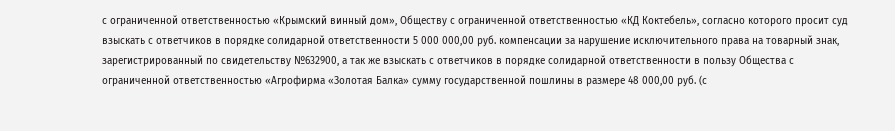с ограниченной ответственностью «Крымский винный дом», Обществу с ограниченной ответственностью «КД Коктебель», согласно которого просит суд взыскать с ответчиков в порядке солидарной ответственности 5 000 000,00 руб. компенсации за нарушение исключительного права на товарный знак, зарегистрированный по свидетельству №632900, а так же взыскать с ответчиков в порядке солидарной ответственности в пользу Общества с ограниченной ответственностью «Агрофирма «Золотая Балка» сумму государственной пошлины в размере 48 000,00 руб. (с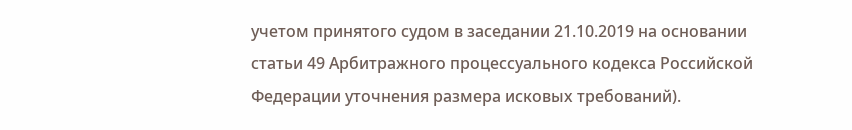учетом принятого судом в заседании 21.10.2019 на основании статьи 49 Арбитражного процессуального кодекса Российской Федерации уточнения размера исковых требований).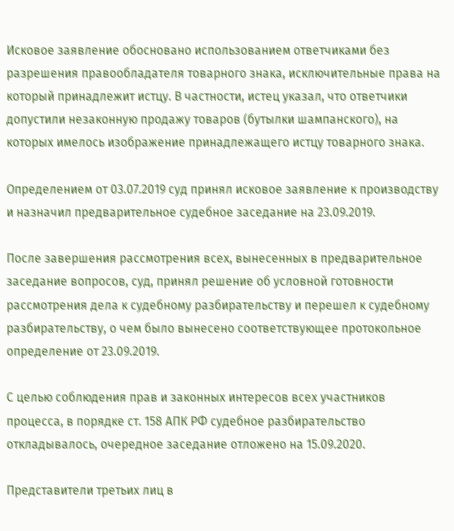Исковое заявление обосновано использованием ответчиками без разрешения правообладателя товарного знака, исключительные права на который принадлежит истцу. В частности, истец указал, что ответчики допустили незаконную продажу товаров (бутылки шампанского), на которых имелось изображение принадлежащего истцу товарного знака.

Определением от 03.07.2019 суд принял исковое заявление к производству и назначил предварительное судебное заседание на 23.09.2019.

После завершения рассмотрения всех, вынесенных в предварительное заседание вопросов, суд, принял решение об условной готовности рассмотрения дела к судебному разбирательству и перешел к судебному разбирательству, о чем было вынесено соответствующее протокольное определение от 23.09.2019.

С целью соблюдения прав и законных интересов всех участников процесса, в порядке ст. 158 АПК РФ судебное разбирательство откладывалось, очередное заседание отложено на 15.09.2020.

Представители третьих лиц в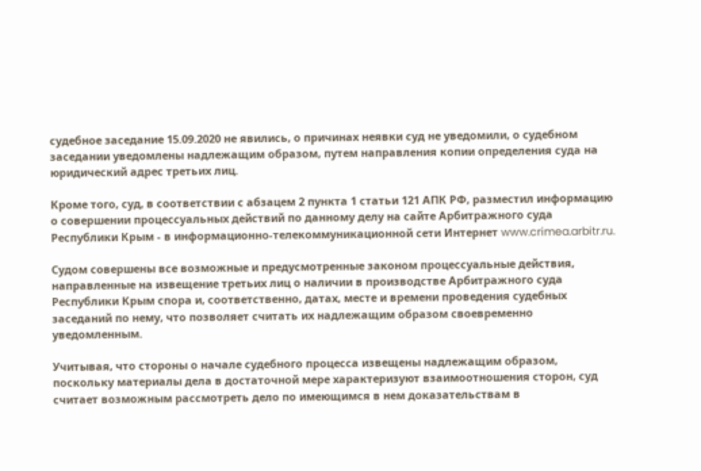судебное заседание 15.09.2020 не явились, о причинах неявки суд не уведомили, о судебном заседании уведомлены надлежащим образом, путем направления копии определения суда на юридический адрес третьих лиц.

Кроме того, суд, в соответствии с абзацем 2 пункта 1 статьи 121 АПК РФ, разместил информацию о совершении процессуальных действий по данному делу на сайте Арбитражного суда Республики Крым - в информационно-телекоммуникационной сети Интернет www.crimea.arbitr.ru.

Судом совершены все возможные и предусмотренные законом процессуальные действия, направленные на извещение третьих лиц о наличии в производстве Арбитражного суда Республики Крым спора и, соответственно, датах, месте и времени проведения судебных заседаний по нему, что позволяет считать их надлежащим образом своевременно уведомленным.

Учитывая, что стороны о начале судебного процесса извещены надлежащим образом, поскольку материалы дела в достаточной мере характеризуют взаимоотношения сторон, суд считает возможным рассмотреть дело по имеющимся в нем доказательствам в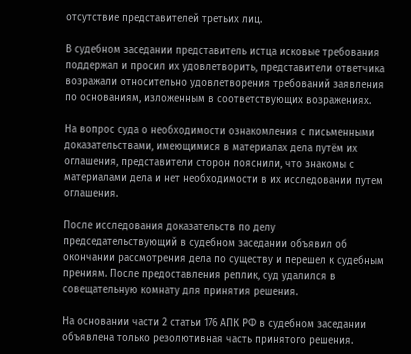отсутствие представителей третьих лиц.

В судебном заседании представитель истца исковые требования поддержал и просил их удовлетворить, представители ответчика возражали относительно удовлетворения требований заявления по основаниям, изложенным в соответствующих возражениях.

На вопрос суда о необходимости ознакомления с письменными доказательствами, имеющимися в материалах дела путём их оглашения, представители сторон пояснили, что знакомы с материалами дела и нет необходимости в их исследовании путем оглашения.

После исследования доказательств по делу председательствующий в судебном заседании объявил об окончании рассмотрения дела по существу и перешел к судебным прениям. После предоставления реплик, суд удалился в совещательную комнату для принятия решения.

На основании части 2 статьи 176 АПК РФ в судебном заседании объявлена только резолютивная часть принятого решения.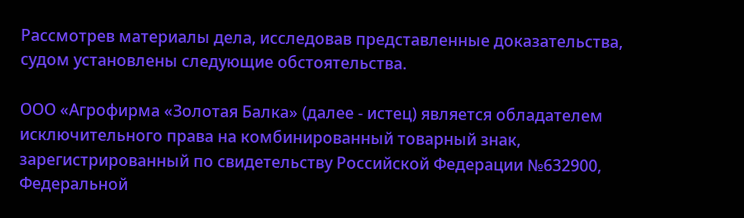Рассмотрев материалы дела, исследовав представленные доказательства, судом установлены следующие обстоятельства.

ООО «Агрофирма «Золотая Балка» (далее - истец) является обладателем исключительного права на комбинированный товарный знак, зарегистрированный по свидетельству Российской Федерации №632900, Федеральной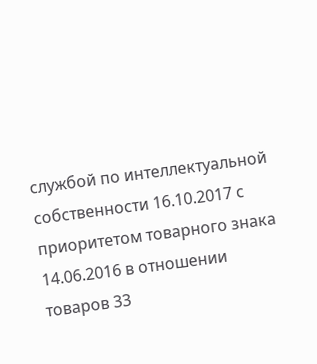службой по интеллектуальной собственности 16.10.2017 с приоритетом товарного знака 14.06.2016 в отношении товаров 33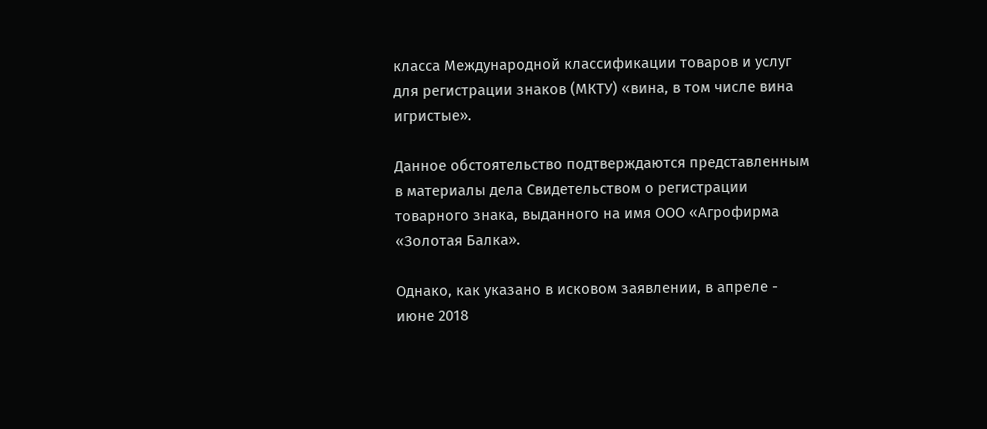класса Международной классификации товаров и услуг для регистрации знаков (МКТУ) «вина, в том числе вина игристые».

Данное обстоятельство подтверждаются представленным в материалы дела Свидетельством о регистрации товарного знака, выданного на имя ООО «Агрофирма «Золотая Балка».

Однако, как указано в исковом заявлении, в апреле - июне 2018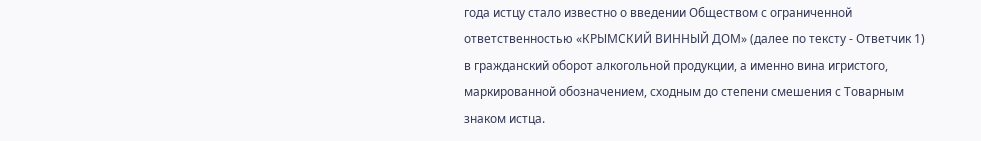года истцу стало известно о введении Обществом с ограниченной ответственностью «КРЫМСКИЙ ВИННЫЙ ДОМ» (далее по тексту - Ответчик 1) в гражданский оборот алкогольной продукции, а именно вина игристого, маркированной обозначением, сходным до степени смешения с Товарным знаком истца.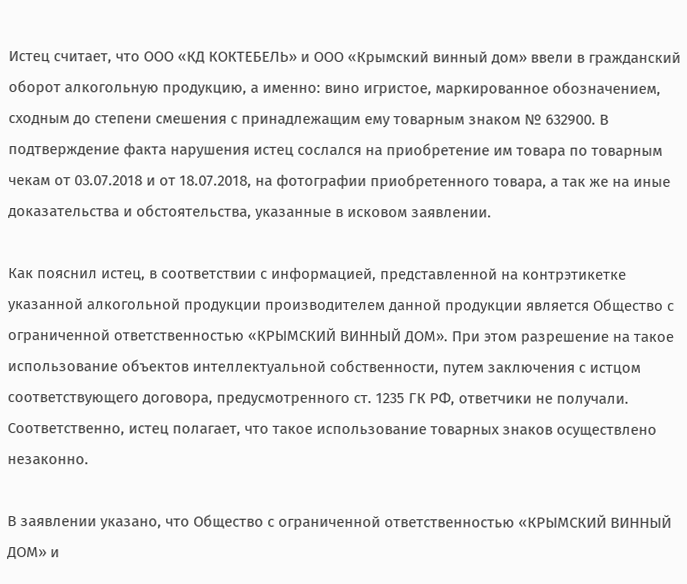Истец считает, что ООО «КД КОКТЕБЕЛЬ» и ООО «Крымский винный дом» ввели в гражданский оборот алкогольную продукцию, а именно: вино игристое, маркированное обозначением, сходным до степени смешения с принадлежащим ему товарным знаком № 632900. В подтверждение факта нарушения истец сослался на приобретение им товара по товарным чекам от 03.07.2018 и от 18.07.2018, на фотографии приобретенного товара, а так же на иные доказательства и обстоятельства, указанные в исковом заявлении.

Как пояснил истец, в соответствии с информацией, представленной на контрэтикетке указанной алкогольной продукции производителем данной продукции является Общество с ограниченной ответственностью «КРЫМСКИЙ ВИННЫЙ ДОМ». При этом разрешение на такое использование объектов интеллектуальной собственности, путем заключения с истцом соответствующего договора, предусмотренного ст. 1235 ГК РФ, ответчики не получали. Соответственно, истец полагает, что такое использование товарных знаков осуществлено незаконно.

В заявлении указано, что Общество с ограниченной ответственностью «КРЫМСКИЙ ВИННЫЙ ДОМ» и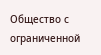Общество с ограниченной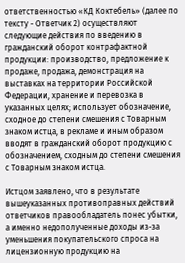ответственностью «КД Коктебель» (далее по тексту - Ответчик 2) осуществляют следующие действия по введению в гражданский оборот контрафактной продукции: производство, предложение к продаже, продажа, демонстрация на выставках на территории Российской Федерации, хранение и перевозка в указанных целях; использует обозначение, сходное до степени смешения с Товарным знаком истца, в рекламе и иным образом вводят в гражданский оборот продукцию с обозначением, сходным до степени смешения с Товарным знаком истца.

Истцом заявлено, что в результате вышеуказанных противоправных действий ответчиков правообладатель понес убытки, а именно недополученные доходы из-за уменьшения покупательского спроса на лицензионную продукцию на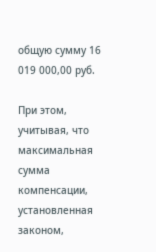общую сумму 16 019 000,00 руб.

При этом, учитывая, что максимальная сумма компенсации, установленная законом,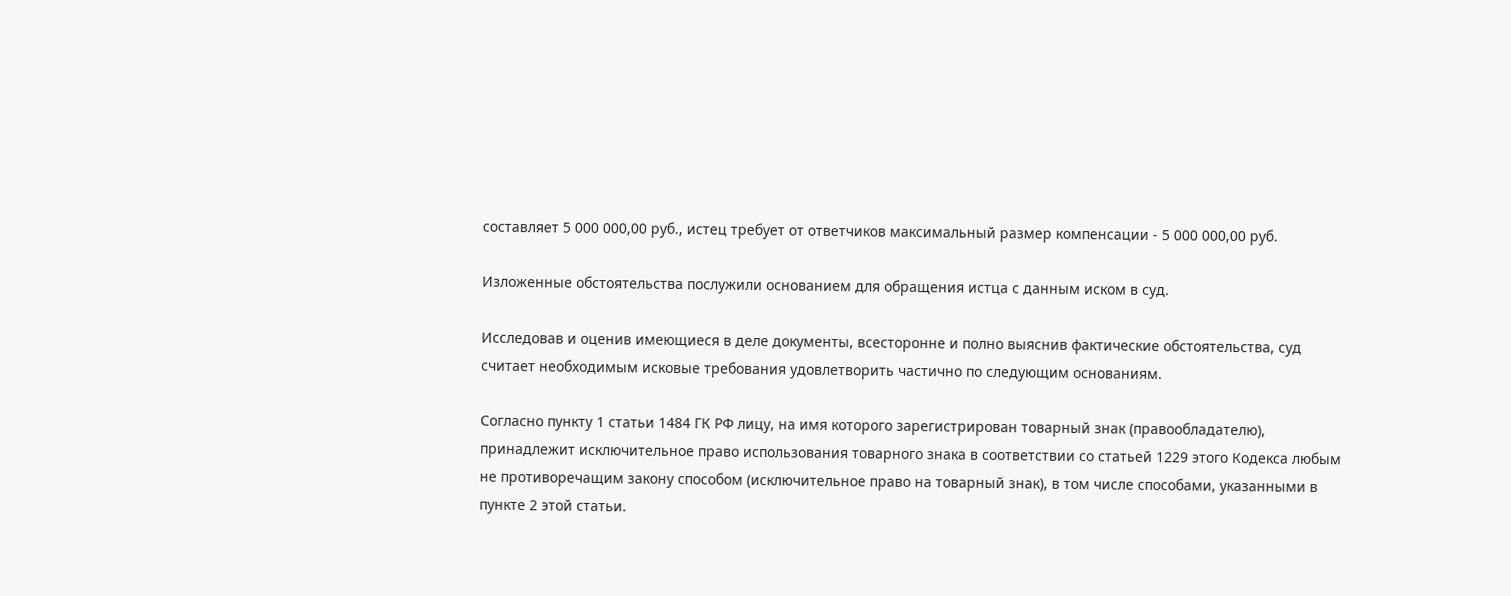составляет 5 000 000,00 руб., истец требует от ответчиков максимальный размер компенсации - 5 000 000,00 руб.

Изложенные обстоятельства послужили основанием для обращения истца с данным иском в суд.

Исследовав и оценив имеющиеся в деле документы, всесторонне и полно выяснив фактические обстоятельства, суд считает необходимым исковые требования удовлетворить частично по следующим основаниям.

Согласно пункту 1 статьи 1484 ГК РФ лицу, на имя которого зарегистрирован товарный знак (правообладателю), принадлежит исключительное право использования товарного знака в соответствии со статьей 1229 этого Кодекса любым не противоречащим закону способом (исключительное право на товарный знак), в том числе способами, указанными в пункте 2 этой статьи.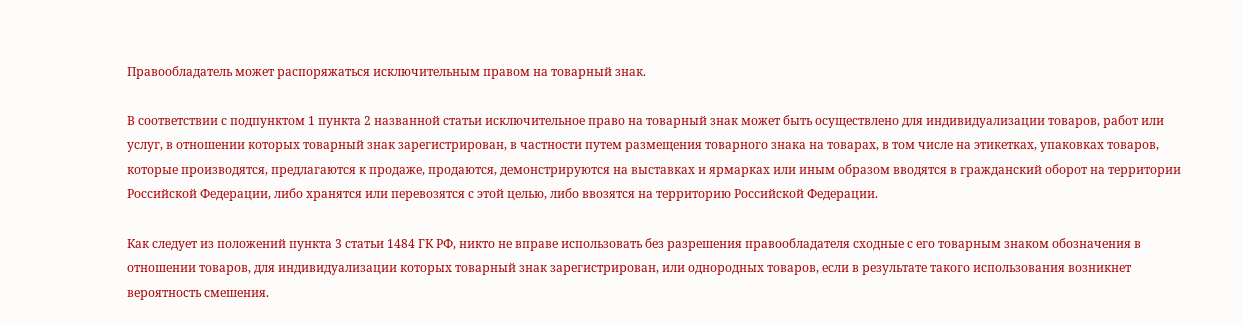Правообладатель может распоряжаться исключительным правом на товарный знак.

В соответствии с подпунктом 1 пункта 2 названной статьи исключительное право на товарный знак может быть осуществлено для индивидуализации товаров, работ или услуг, в отношении которых товарный знак зарегистрирован, в частности путем размещения товарного знака на товарах, в том числе на этикетках, упаковках товаров, которые производятся, предлагаются к продаже, продаются, демонстрируются на выставках и ярмарках или иным образом вводятся в гражданский оборот на территории Российской Федерации, либо хранятся или перевозятся с этой целью, либо ввозятся на территорию Российской Федерации.

Как следует из положений пункта 3 статьи 1484 ГК РФ, никто не вправе использовать без разрешения правообладателя сходные с его товарным знаком обозначения в отношении товаров, для индивидуализации которых товарный знак зарегистрирован, или однородных товаров, если в результате такого использования возникнет вероятность смешения.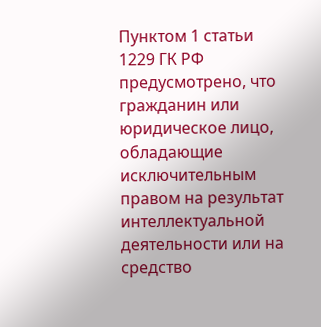Пунктом 1 статьи 1229 ГК РФ предусмотрено, что гражданин или юридическое лицо, обладающие исключительным правом на результат интеллектуальной деятельности или на средство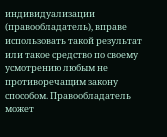индивидуализации (правообладатель), вправе использовать такой результат или такое средство по своему усмотрению любым не противоречащим закону способом. Правообладатель может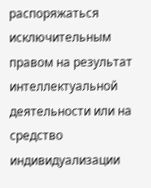распоряжаться исключительным правом на результат интеллектуальной деятельности или на средство индивидуализации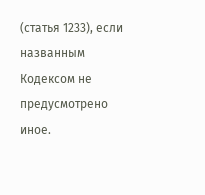(статья 1233), если названным Кодексом не предусмотрено иное.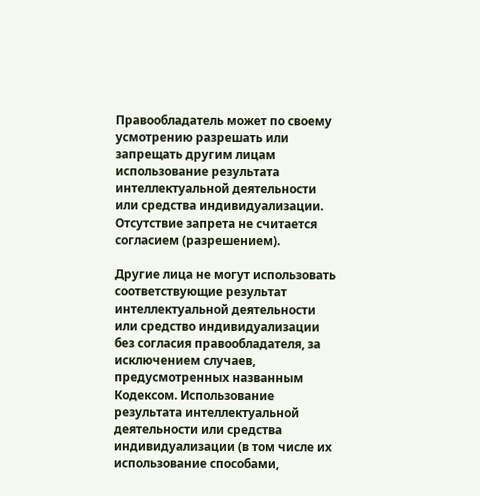Правообладатель может по своему усмотрению разрешать или запрещать другим лицам использование результата интеллектуальной деятельности или средства индивидуализации. Отсутствие запрета не считается согласием (разрешением).

Другие лица не могут использовать соответствующие результат интеллектуальной деятельности или средство индивидуализации без согласия правообладателя, за исключением случаев, предусмотренных названным Кодексом. Использование результата интеллектуальной деятельности или средства индивидуализации (в том числе их использование способами,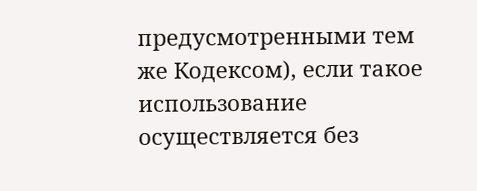предусмотренными тем же Кодексом), если такое использование осуществляется без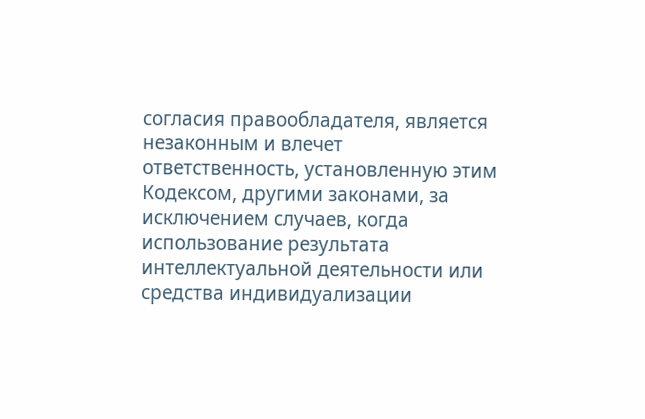согласия правообладателя, является незаконным и влечет ответственность, установленную этим Кодексом, другими законами, за исключением случаев, когда использование результата интеллектуальной деятельности или средства индивидуализации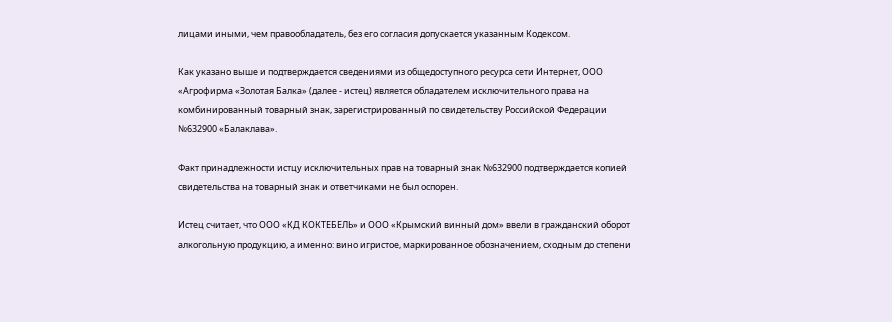лицами иными, чем правообладатель, без его согласия допускается указанным Кодексом.

Как указано выше и подтверждается сведениями из общедоступного ресурса сети Интернет, ООО «Агрофирма «Золотая Балка» (далее - истец) является обладателем исключительного права на комбинированный товарный знак, зарегистрированный по свидетельству Российской Федерации №632900 «Балаклава».

Факт принадлежности истцу исключительных прав на товарный знак №632900 подтверждается копией свидетельства на товарный знак и ответчиками не был оспорен.

Истец считает, что ООО «КД КОКТЕБЕЛЬ» и ООО «Крымский винный дом» ввели в гражданский оборот алкогольную продукцию, а именно: вино игристое, маркированное обозначением, сходным до степени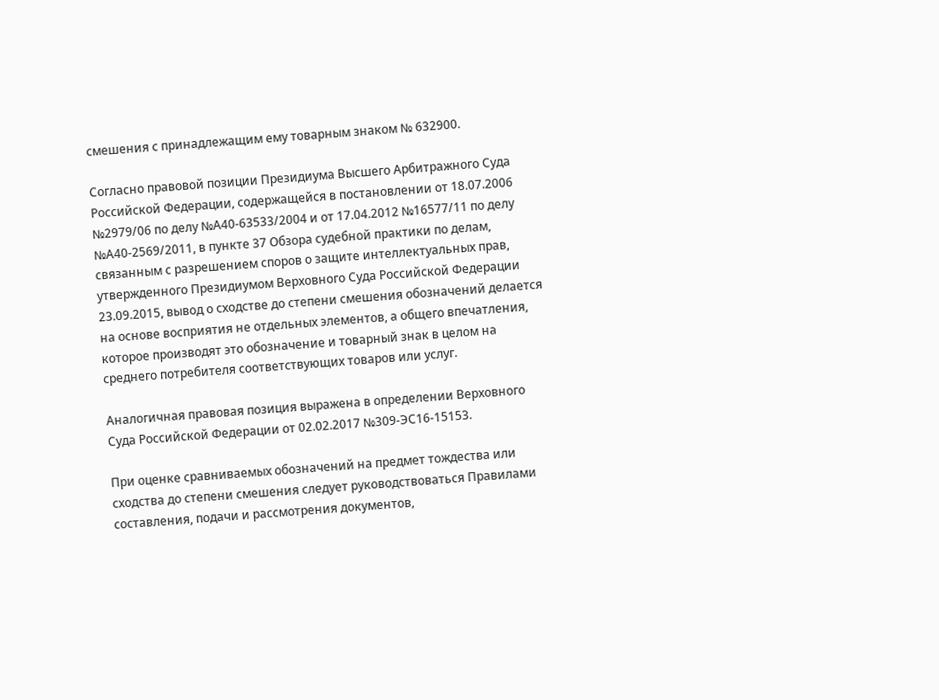смешения с принадлежащим ему товарным знаком № 632900.

Согласно правовой позиции Президиума Высшего Арбитражного Суда Российской Федерации, содержащейся в постановлении от 18.07.2006 №2979/06 по делу №А40-63533/2004 и от 17.04.2012 №16577/11 по делу №А40-2569/2011, в пункте 37 Обзора судебной практики по делам, связанным с разрешением споров о защите интеллектуальных прав, утвержденного Президиумом Верховного Суда Российской Федерации 23.09.2015, вывод о сходстве до степени смешения обозначений делается на основе восприятия не отдельных элементов, а общего впечатления, которое производят это обозначение и товарный знак в целом на среднего потребителя соответствующих товаров или услуг.

Аналогичная правовая позиция выражена в определении Верховного Суда Российской Федерации от 02.02.2017 №309-ЭС16-15153.

При оценке сравниваемых обозначений на предмет тождества или сходства до степени смешения следует руководствоваться Правилами составления, подачи и рассмотрения документов,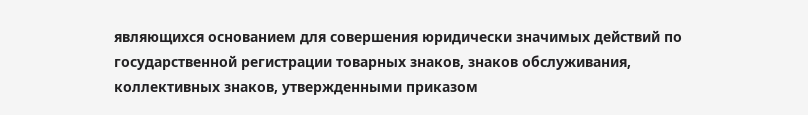являющихся основанием для совершения юридически значимых действий по государственной регистрации товарных знаков, знаков обслуживания, коллективных знаков, утвержденными приказом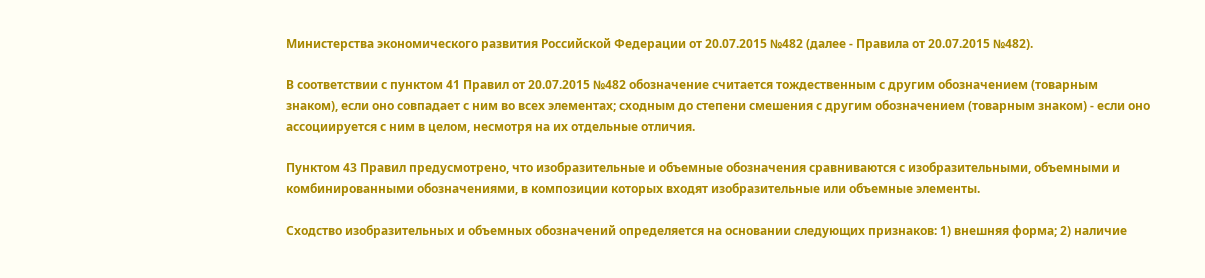Министерства экономического развития Российской Федерации от 20.07.2015 №482 (далее - Правила от 20.07.2015 №482).

В соответствии с пунктом 41 Правил от 20.07.2015 №482 обозначение считается тождественным с другим обозначением (товарным знаком), если оно совпадает с ним во всех элементах; сходным до степени смешения с другим обозначением (товарным знаком) - если оно ассоциируется с ним в целом, несмотря на их отдельные отличия.

Пунктом 43 Правил предусмотрено, что изобразительные и объемные обозначения сравниваются с изобразительными, объемными и комбинированными обозначениями, в композиции которых входят изобразительные или объемные элементы.

Сходство изобразительных и объемных обозначений определяется на основании следующих признаков: 1) внешняя форма; 2) наличие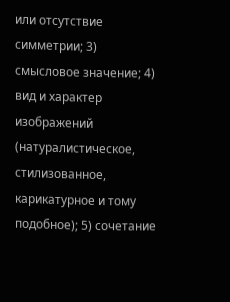или отсутствие симметрии; 3) смысловое значение; 4) вид и характер изображений (натуралистическое, стилизованное, карикатурное и тому подобное); 5) сочетание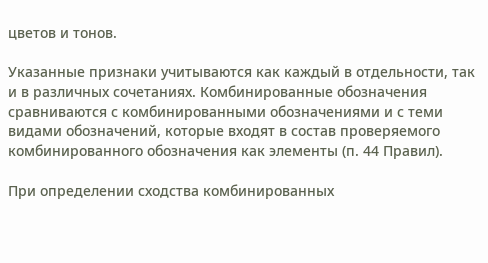цветов и тонов.

Указанные признаки учитываются как каждый в отдельности, так и в различных сочетаниях. Комбинированные обозначения сравниваются с комбинированными обозначениями и с теми видами обозначений, которые входят в состав проверяемого комбинированного обозначения как элементы (п. 44 Правил).

При определении сходства комбинированных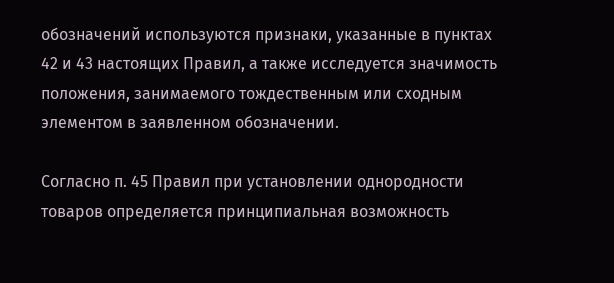обозначений используются признаки, указанные в пунктах 42 и 43 настоящих Правил, а также исследуется значимость положения, занимаемого тождественным или сходным элементом в заявленном обозначении.

Согласно п. 45 Правил при установлении однородности товаров определяется принципиальная возможность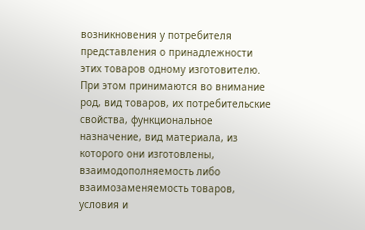возникновения у потребителя представления о принадлежности этих товаров одному изготовителю. При этом принимаются во внимание род, вид товаров, их потребительские свойства, функциональное назначение, вид материала, из которого они изготовлены, взаимодополняемость либо взаимозаменяемость товаров, условия и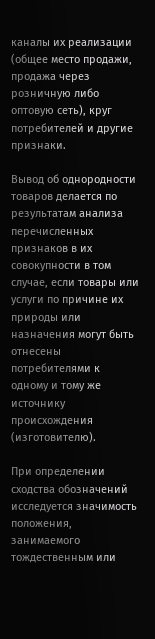каналы их реализации (общее место продажи, продажа через розничную либо оптовую сеть), круг потребителей и другие признаки.

Вывод об однородности товаров делается по результатам анализа перечисленных признаков в их совокупности в том случае, если товары или услуги по причине их природы или назначения могут быть отнесены потребителями к одному и тому же источнику происхождения (изготовителю).

При определении сходства обозначений исследуется значимость положения, занимаемого тождественным или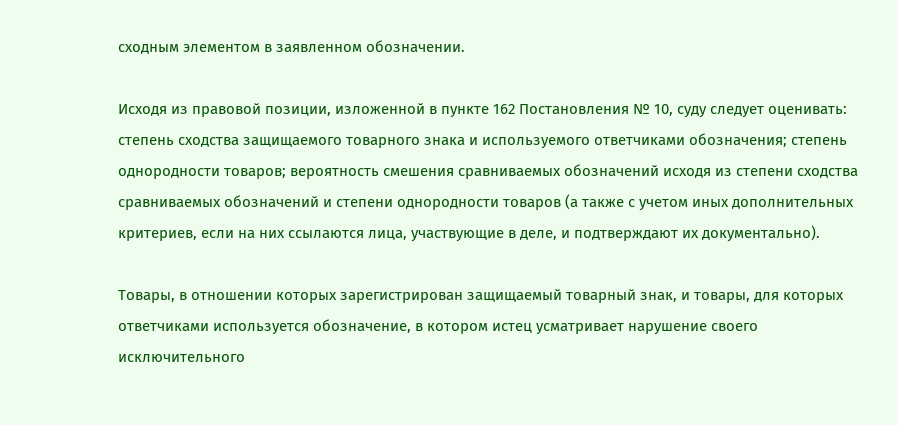сходным элементом в заявленном обозначении.

Исходя из правовой позиции, изложенной в пункте 162 Постановления № 10, суду следует оценивать: степень сходства защищаемого товарного знака и используемого ответчиками обозначения; степень однородности товаров; вероятность смешения сравниваемых обозначений исходя из степени сходства сравниваемых обозначений и степени однородности товаров (а также с учетом иных дополнительных критериев, если на них ссылаются лица, участвующие в деле, и подтверждают их документально).

Товары, в отношении которых зарегистрирован защищаемый товарный знак, и товары, для которых ответчиками используется обозначение, в котором истец усматривает нарушение своего исключительного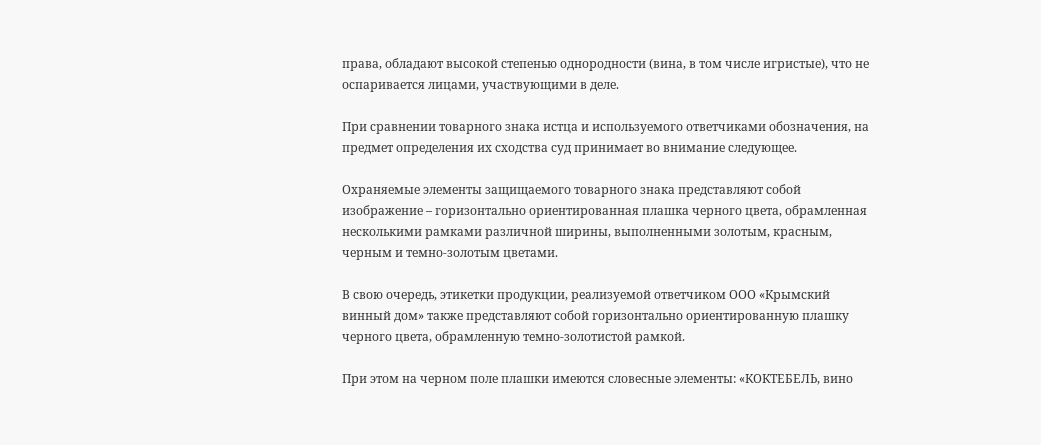права, обладают высокой степенью однородности (вина, в том числе игристые), что не оспаривается лицами, участвующими в деле.

При сравнении товарного знака истца и используемого ответчиками обозначения, на предмет определения их сходства суд принимает во внимание следующее.

Охраняемые элементы защищаемого товарного знака представляют собой изображение – горизонтально ориентированная плашка черного цвета, обрамленная несколькими рамками различной ширины, выполненными золотым, красным, черным и темно-золотым цветами.

В свою очередь, этикетки продукции, реализуемой ответчиком ООО «Крымский винный дом» также представляют собой горизонтально ориентированную плашку черного цвета, обрамленную темно-золотистой рамкой.

При этом на черном поле плашки имеются словесные элементы: «КОКТЕБЕЛЬ, вино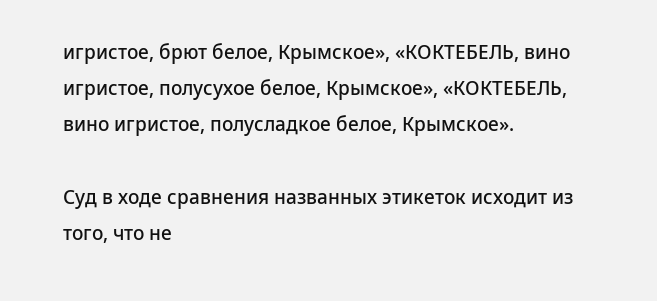игристое, брют белое, Крымское», «КОКТЕБЕЛЬ, вино игристое, полусухое белое, Крымское», «КОКТЕБЕЛЬ, вино игристое, полусладкое белое, Крымское».

Суд в ходе сравнения названных этикеток исходит из того, что не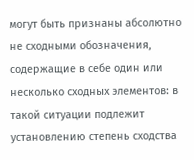могут быть признаны абсолютно не сходными обозначения, содержащие в себе один или несколько сходных элементов: в такой ситуации подлежит установлению степень сходства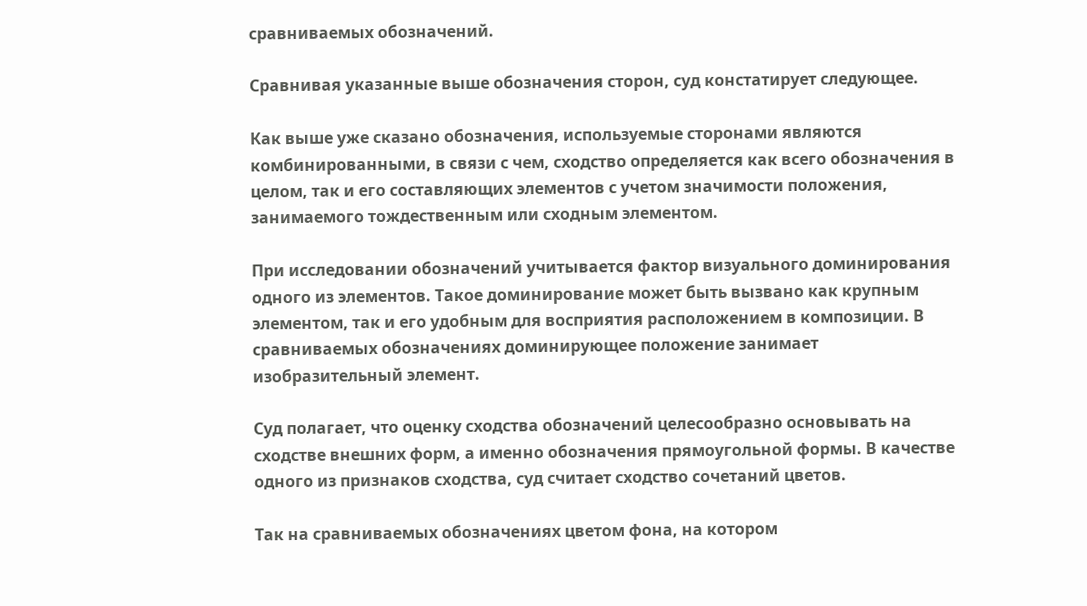сравниваемых обозначений.

Сравнивая указанные выше обозначения сторон, суд констатирует следующее.

Как выше уже сказано обозначения, используемые сторонами являются комбинированными, в связи с чем, сходство определяется как всего обозначения в целом, так и его составляющих элементов с учетом значимости положения, занимаемого тождественным или сходным элементом.

При исследовании обозначений учитывается фактор визуального доминирования одного из элементов. Такое доминирование может быть вызвано как крупным элементом, так и его удобным для восприятия расположением в композиции. В сравниваемых обозначениях доминирующее положение занимает изобразительный элемент.

Суд полагает, что оценку сходства обозначений целесообразно основывать на сходстве внешних форм, а именно обозначения прямоугольной формы. В качестве одного из признаков сходства, суд считает сходство сочетаний цветов.

Так на сравниваемых обозначениях цветом фона, на котором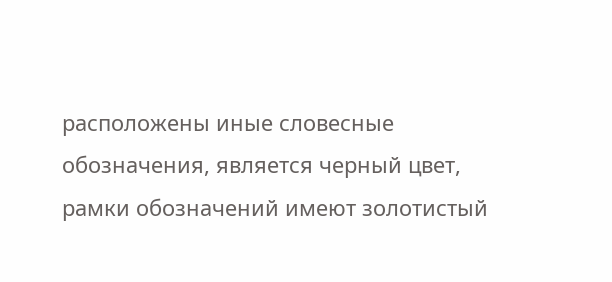расположены иные словесные обозначения, является черный цвет, рамки обозначений имеют золотистый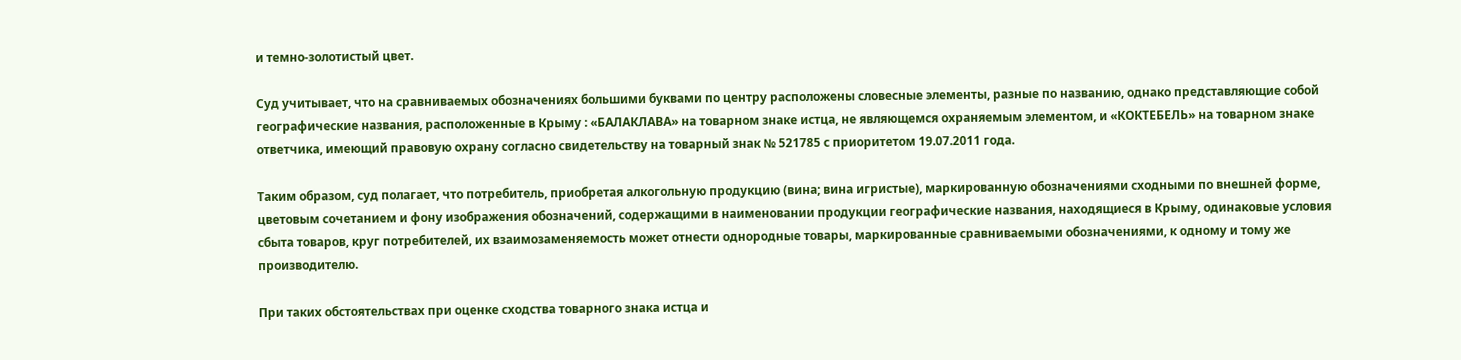и темно-золотистый цвет.

Суд учитывает, что на сравниваемых обозначениях большими буквами по центру расположены словесные элементы, разные по названию, однако представляющие собой географические названия, расположенные в Крыму : «БАЛАКЛАВА» на товарном знаке истца, не являющемся охраняемым элементом, и «КОКТЕБЕЛЬ» на товарном знаке ответчика, имеющий правовую охрану согласно свидетельству на товарный знак № 521785 с приоритетом 19.07.2011 года.

Таким образом, суд полагает, что потребитель, приобретая алкогольную продукцию (вина; вина игристые), маркированную обозначениями сходными по внешней форме, цветовым сочетанием и фону изображения обозначений, содержащими в наименовании продукции географические названия, находящиеся в Крыму, одинаковые условия сбыта товаров, круг потребителей, их взаимозаменяемость может отнести однородные товары, маркированные сравниваемыми обозначениями, к одному и тому же производителю.

При таких обстоятельствах при оценке сходства товарного знака истца и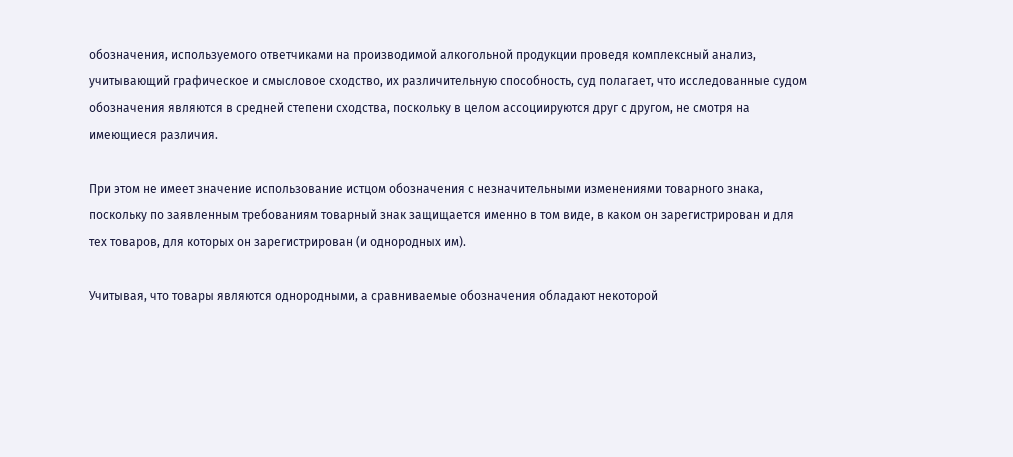обозначения, используемого ответчиками на производимой алкогольной продукции проведя комплексный анализ, учитывающий графическое и смысловое сходство, их различительную способность, суд полагает, что исследованные судом обозначения являются в средней степени сходства, поскольку в целом ассоциируются друг с другом, не смотря на имеющиеся различия.

При этом не имеет значение использование истцом обозначения с незначительными изменениями товарного знака, поскольку по заявленным требованиям товарный знак защищается именно в том виде, в каком он зарегистрирован и для тех товаров, для которых он зарегистрирован (и однородных им).

Учитывая, что товары являются однородными, а сравниваемые обозначения обладают некоторой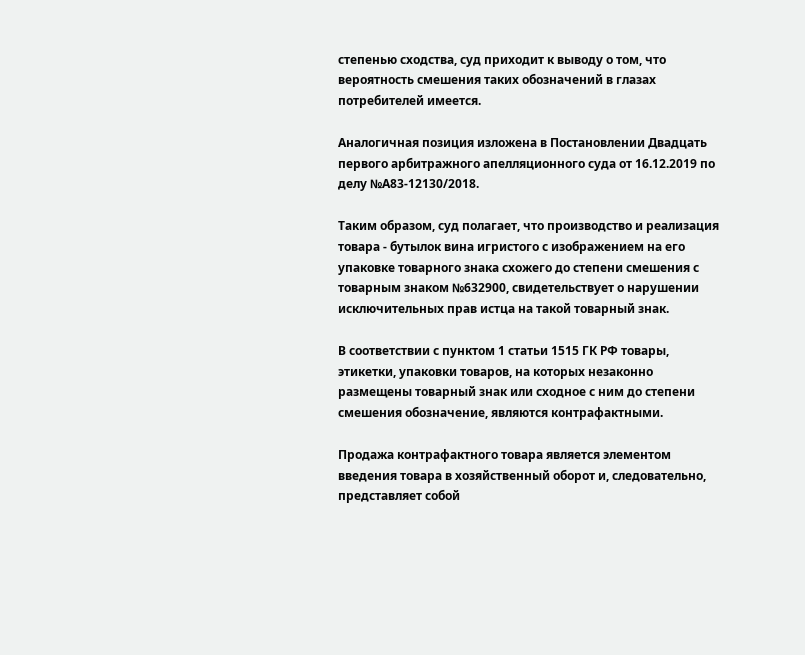степенью сходства, суд приходит к выводу о том, что вероятность смешения таких обозначений в глазах потребителей имеется.

Аналогичная позиция изложена в Постановлении Двадцать первого арбитражного апелляционного суда от 16.12.2019 по делу №А83-12130/2018.

Таким образом, суд полагает, что производство и реализация товара - бутылок вина игристого с изображением на его упаковке товарного знака схожего до степени смешения с товарным знаком №632900, свидетельствует о нарушении исключительных прав истца на такой товарный знак.

В соответствии с пунктом 1 статьи 1515 ГК РФ товары, этикетки, упаковки товаров, на которых незаконно размещены товарный знак или сходное с ним до степени смешения обозначение, являются контрафактными.

Продажа контрафактного товара является элементом введения товара в хозяйственный оборот и, следовательно, представляет собой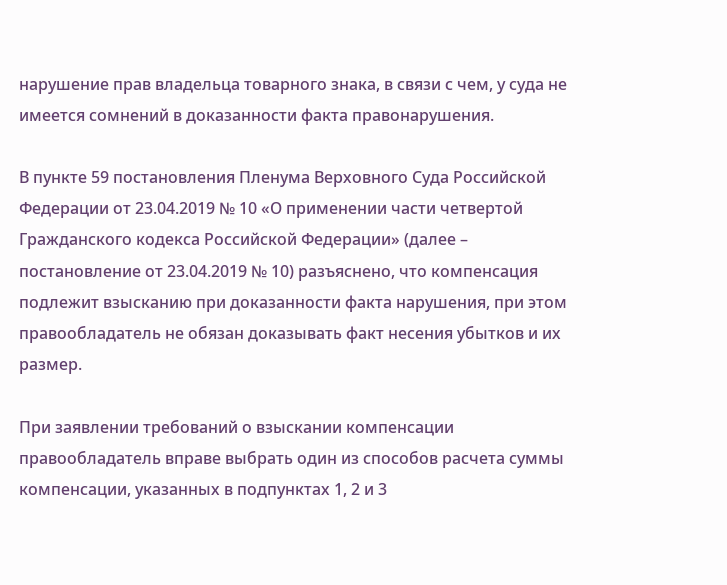нарушение прав владельца товарного знака, в связи с чем, у суда не имеется сомнений в доказанности факта правонарушения.

В пункте 59 постановления Пленума Верховного Суда Российской Федерации от 23.04.2019 № 10 «О применении части четвертой Гражданского кодекса Российской Федерации» (далее – постановление от 23.04.2019 № 10) разъяснено, что компенсация подлежит взысканию при доказанности факта нарушения, при этом правообладатель не обязан доказывать факт несения убытков и их размер.

При заявлении требований о взыскании компенсации правообладатель вправе выбрать один из способов расчета суммы компенсации, указанных в подпунктах 1, 2 и 3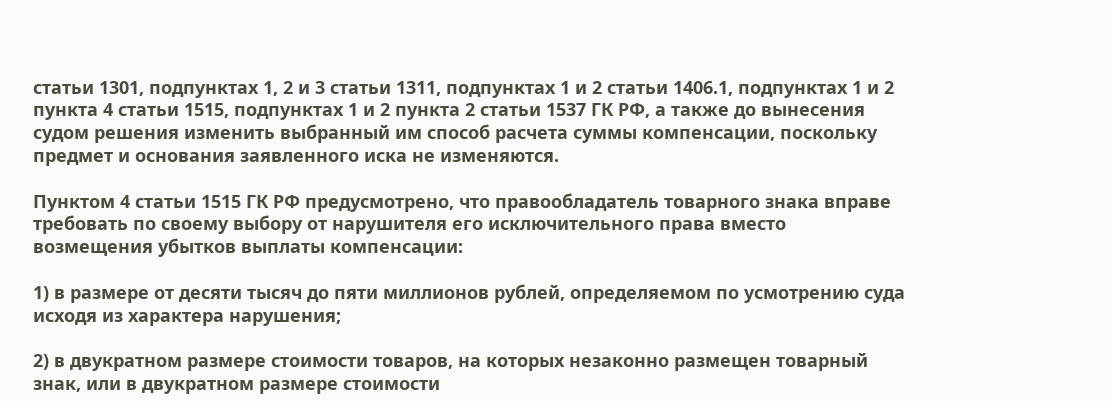статьи 1301, подпунктах 1, 2 и 3 статьи 1311, подпунктах 1 и 2 статьи 1406.1, подпунктах 1 и 2 пункта 4 статьи 1515, подпунктах 1 и 2 пункта 2 статьи 1537 ГК РФ, а также до вынесения судом решения изменить выбранный им способ расчета суммы компенсации, поскольку предмет и основания заявленного иска не изменяются.

Пунктом 4 статьи 1515 ГК РФ предусмотрено, что правообладатель товарного знака вправе требовать по своему выбору от нарушителя его исключительного права вместо возмещения убытков выплаты компенсации:

1) в размере от десяти тысяч до пяти миллионов рублей, определяемом по усмотрению суда исходя из характера нарушения;

2) в двукратном размере стоимости товаров, на которых незаконно размещен товарный знак, или в двукратном размере стоимости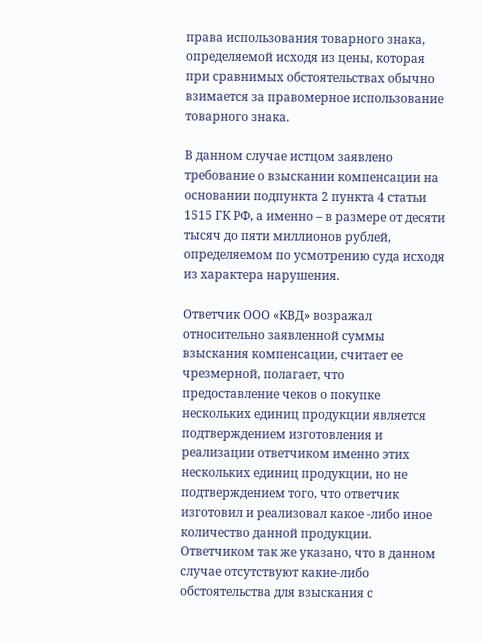права использования товарного знака, определяемой исходя из цены, которая при сравнимых обстоятельствах обычно взимается за правомерное использование товарного знака.

В данном случае истцом заявлено требование о взыскании компенсации на основании подпункта 2 пункта 4 статьи 1515 ГК РФ, а именно – в размере от десяти тысяч до пяти миллионов рублей, определяемом по усмотрению суда исходя из характера нарушения.

Ответчик ООО «КВД» возражал относительно заявленной суммы взыскания компенсации, считает ее чрезмерной, полагает, что предоставление чеков о покупке нескольких единиц продукции является подтверждением изготовления и реализации ответчиком именно этих нескольких единиц продукции, но не подтверждением того, что ответчик изготовил и реализовал какое -либо иное количество данной продукции. Ответчиком так же указано, что в данном случае отсутствуют какие-либо обстоятельства для взыскания с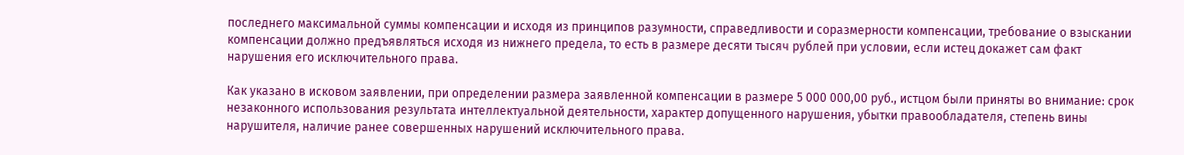последнего максимальной суммы компенсации и исходя из принципов разумности, справедливости и соразмерности компенсации, требование о взыскании компенсации должно предъявляться исходя из нижнего предела, то есть в размере десяти тысяч рублей при условии, если истец докажет сам факт нарушения его исключительного права.

Как указано в исковом заявлении, при определении размера заявленной компенсации в размере 5 000 000,00 руб., истцом были приняты во внимание: срок незаконного использования результата интеллектуальной деятельности, характер допущенного нарушения, убытки правообладателя, степень вины нарушителя, наличие ранее совершенных нарушений исключительного права.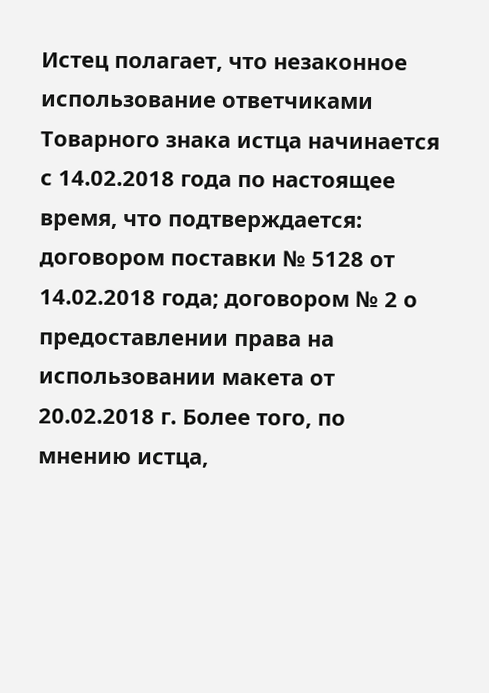Истец полагает, что незаконное использование ответчиками Товарного знака истца начинается с 14.02.2018 года по настоящее время, что подтверждается: договором поставки № 5128 от 14.02.2018 года; договором № 2 о предоставлении права на использовании макета от 20.02.2018 г. Более того, по мнению истца,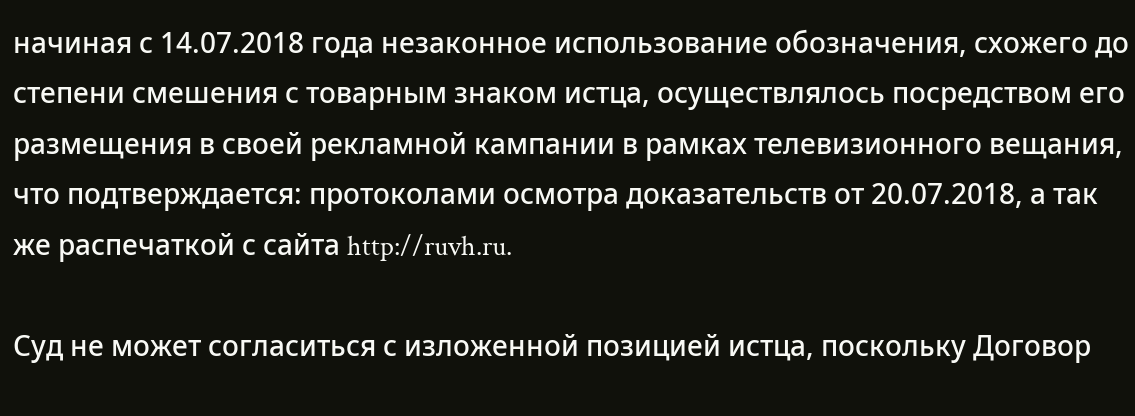начиная с 14.07.2018 года незаконное использование обозначения, схожего до степени смешения с товарным знаком истца, осуществлялось посредством его размещения в своей рекламной кампании в рамках телевизионного вещания, что подтверждается: протоколами осмотра доказательств от 20.07.2018, а так же распечаткой с сайта http://ruvh.ru.

Суд не может согласиться с изложенной позицией истца, поскольку Договор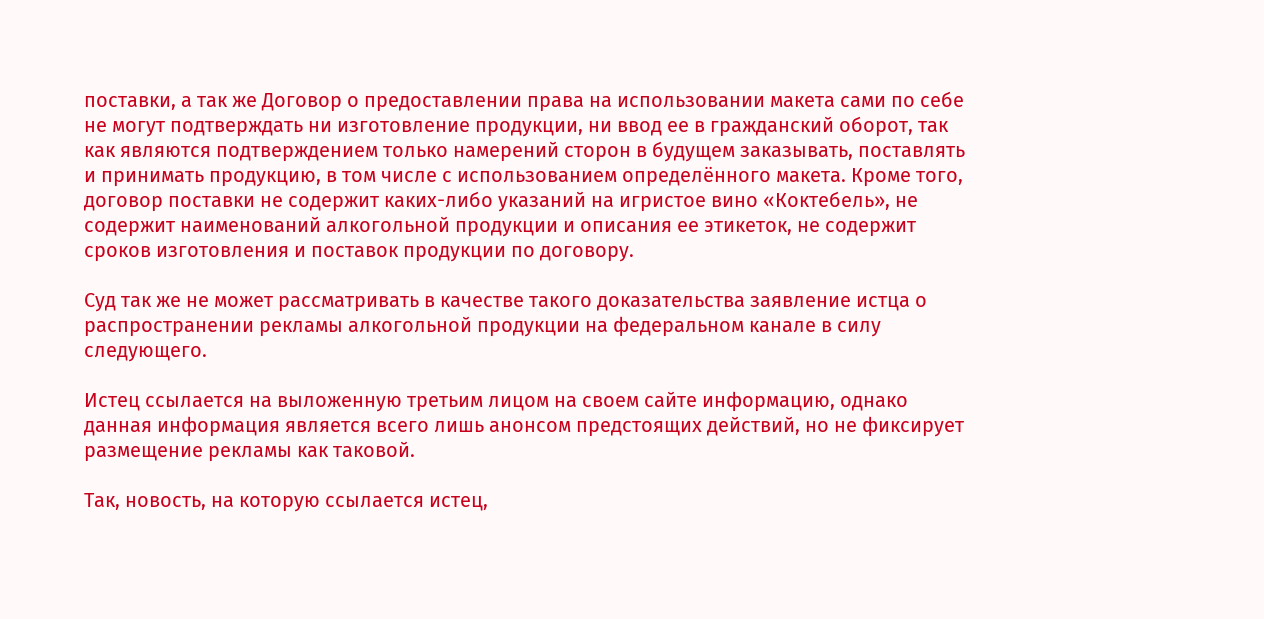поставки, а так же Договор о предоставлении права на использовании макета сами по себе не могут подтверждать ни изготовление продукции, ни ввод ее в гражданский оборот, так как являются подтверждением только намерений сторон в будущем заказывать, поставлять и принимать продукцию, в том числе с использованием определённого макета. Кроме того, договор поставки не содержит каких-либо указаний на игристое вино «Коктебель», не содержит наименований алкогольной продукции и описания ее этикеток, не содержит сроков изготовления и поставок продукции по договору.

Суд так же не может рассматривать в качестве такого доказательства заявление истца о распространении рекламы алкогольной продукции на федеральном канале в силу следующего.

Истец ссылается на выложенную третьим лицом на своем сайте информацию, однако данная информация является всего лишь анонсом предстоящих действий, но не фиксирует размещение рекламы как таковой.

Так, новость, на которую ссылается истец,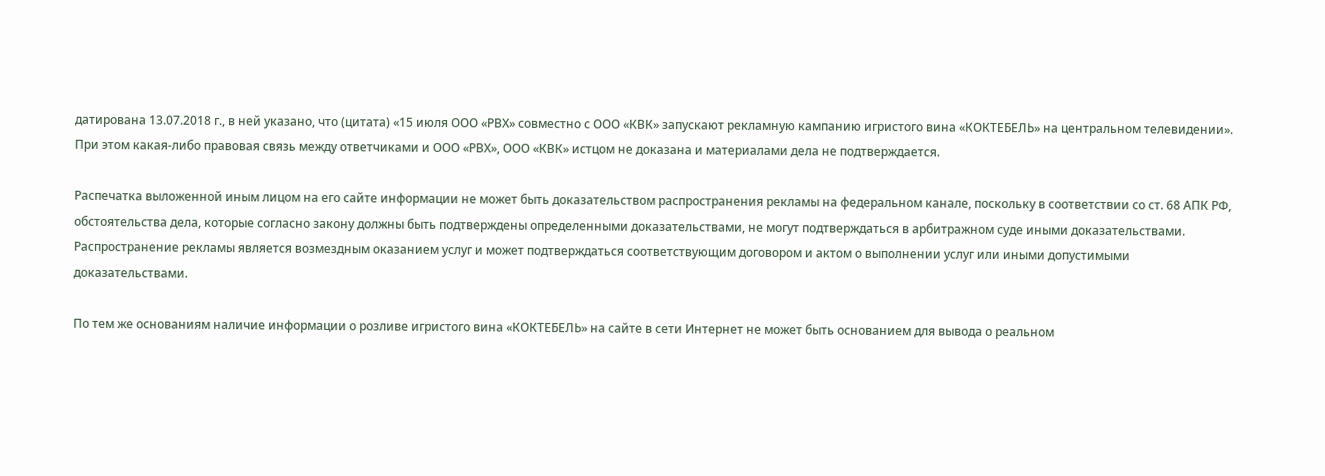датирована 13.07.2018 г., в ней указано, что (цитата) «15 июля ООО «РВХ» совместно с ООО «КВК» запускают рекламную кампанию игристого вина «КОКТЕБЕЛЬ» на центральном телевидении». При этом какая-либо правовая связь между ответчиками и ООО «РВХ», ООО «КВК» истцом не доказана и материалами дела не подтверждается.

Распечатка выложенной иным лицом на его сайте информации не может быть доказательством распространения рекламы на федеральном канале, поскольку в соответствии со ст. 68 АПК РФ, обстоятельства дела, которые согласно закону должны быть подтверждены определенными доказательствами, не могут подтверждаться в арбитражном суде иными доказательствами. Распространение рекламы является возмездным оказанием услуг и может подтверждаться соответствующим договором и актом о выполнении услуг или иными допустимыми доказательствами.

По тем же основаниям наличие информации о розливе игристого вина «КОКТЕБЕЛЬ» на сайте в сети Интернет не может быть основанием для вывода о реальном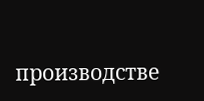производстве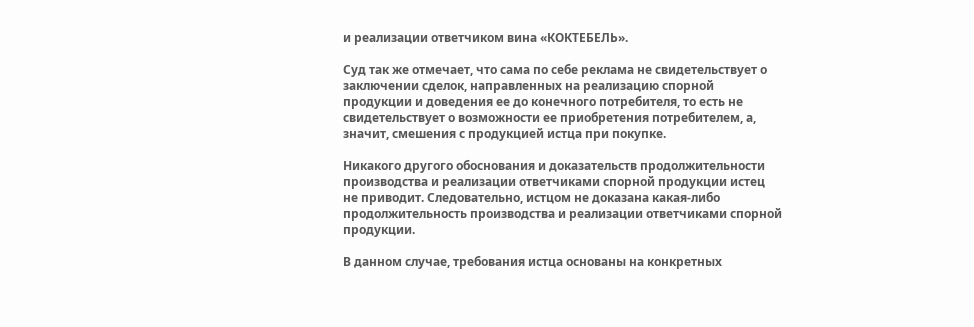и реализации ответчиком вина «КОКТЕБЕЛЬ».

Суд так же отмечает, что сама по себе реклама не свидетельствует о заключении сделок, направленных на реализацию спорной продукции и доведения ее до конечного потребителя, то есть не свидетельствует о возможности ее приобретения потребителем, а, значит, смешения с продукцией истца при покупке.

Никакого другого обоснования и доказательств продолжительности производства и реализации ответчиками спорной продукции истец не приводит. Следовательно, истцом не доказана какая-либо продолжительность производства и реализации ответчиками спорной продукции.

В данном случае, требования истца основаны на конкретных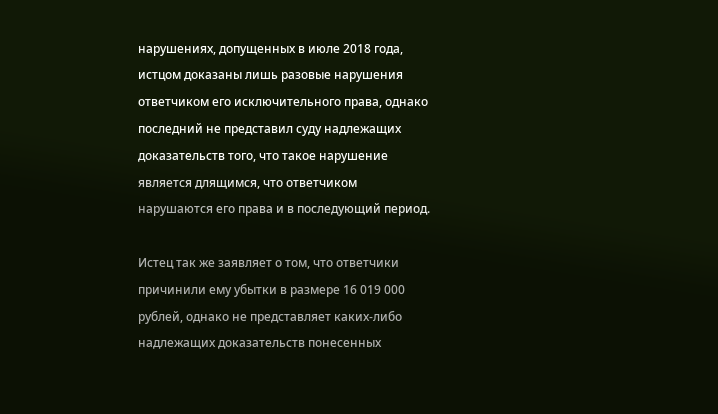нарушениях, допущенных в июле 2018 года, истцом доказаны лишь разовые нарушения ответчиком его исключительного права, однако последний не представил суду надлежащих доказательств того, что такое нарушение является длящимся, что ответчиком нарушаются его права и в последующий период.

Истец так же заявляет о том, что ответчики причинили ему убытки в размере 16 019 000 рублей, однако не представляет каких-либо надлежащих доказательств понесенных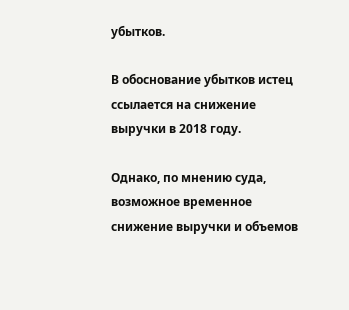убытков.

В обоснование убытков истец ссылается на снижение выручки в 2018 году.

Однако, по мнению суда, возможное временное снижение выручки и объемов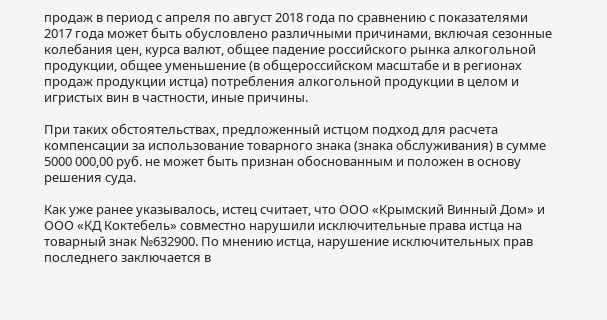продаж в период с апреля по август 2018 года по сравнению с показателями 2017 года может быть обусловлено различными причинами, включая сезонные колебания цен, курса валют, общее падение российского рынка алкогольной продукции, общее уменьшение (в общероссийском масштабе и в регионах продаж продукции истца) потребления алкогольной продукции в целом и игристых вин в частности, иные причины.

При таких обстоятельствах, предложенный истцом подход для расчета компенсации за использование товарного знака (знака обслуживания) в сумме 5000 000,00 руб. не может быть признан обоснованным и положен в основу решения суда.

Как уже ранее указывалось, истец считает, что ООО «Крымский Винный Дом» и ООО «КД Коктебель» совместно нарушили исключительные права истца на товарный знак №632900. По мнению истца, нарушение исключительных прав последнего заключается в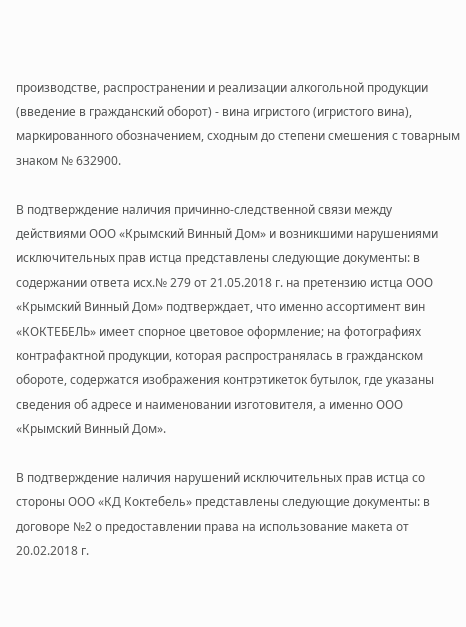производстве, распространении и реализации алкогольной продукции (введение в гражданский оборот) - вина игристого (игристого вина), маркированного обозначением, сходным до степени смешения с товарным знаком № 632900.

В подтверждение наличия причинно-следственной связи между действиями ООО «Крымский Винный Дом» и возникшими нарушениями исключительных прав истца представлены следующие документы: в содержании ответа исх.№ 279 от 21.05.2018 г. на претензию истца ООО «Крымский Винный Дом» подтверждает, что именно ассортимент вин «КОКТЕБЕЛЬ» имеет спорное цветовое оформление; на фотографиях контрафактной продукции, которая распространялась в гражданском обороте, содержатся изображения контрэтикеток бутылок, где указаны сведения об адресе и наименовании изготовителя, а именно ООО «Крымский Винный Дом».

В подтверждение наличия нарушений исключительных прав истца со стороны ООО «КД Коктебель» представлены следующие документы: в договоре №2 о предоставлении права на использование макета от 20.02.2018 г.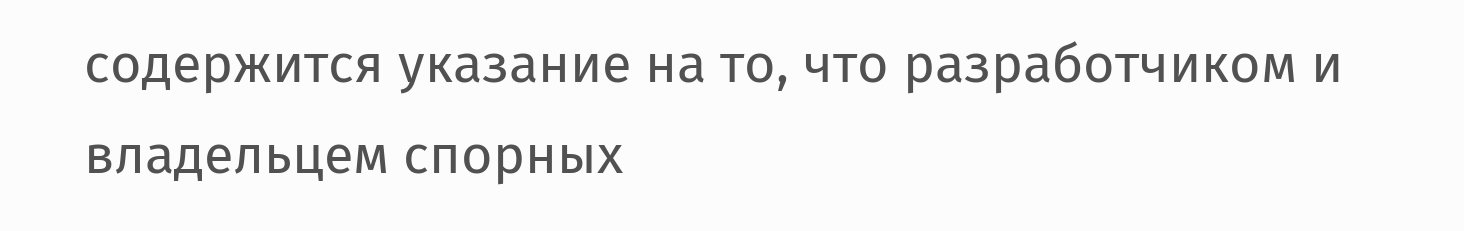содержится указание на то, что разработчиком и владельцем спорных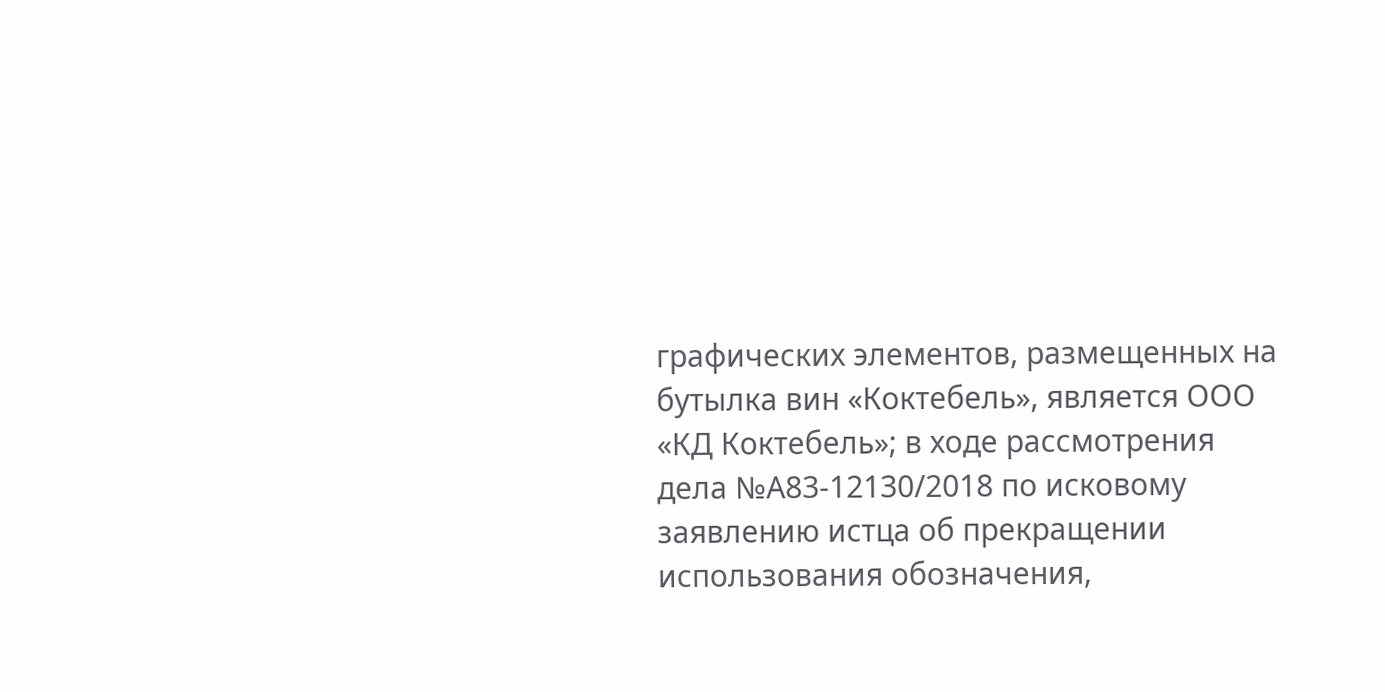графических элементов, размещенных на бутылка вин «Коктебель», является ООО «КД Коктебель»; в ходе рассмотрения дела №А83-12130/2018 по исковому заявлению истца об прекращении использования обозначения,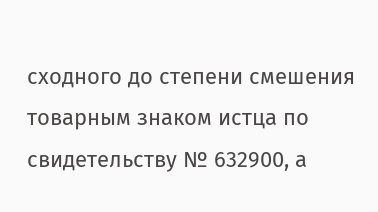сходного до степени смешения товарным знаком истца по свидетельству № 632900, а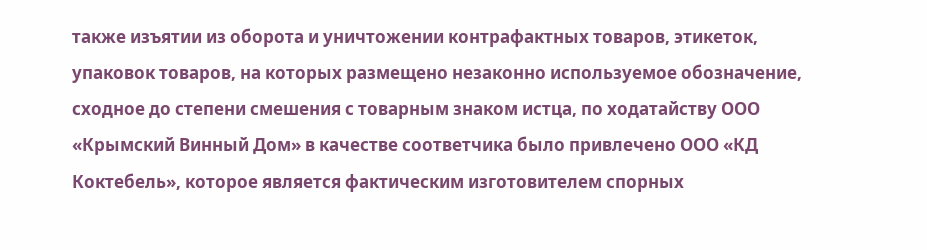также изъятии из оборота и уничтожении контрафактных товаров, этикеток, упаковок товаров, на которых размещено незаконно используемое обозначение, сходное до степени смешения с товарным знаком истца, по ходатайству ООО «Крымский Винный Дом» в качестве соответчика было привлечено ООО «КД Коктебель», которое является фактическим изготовителем спорных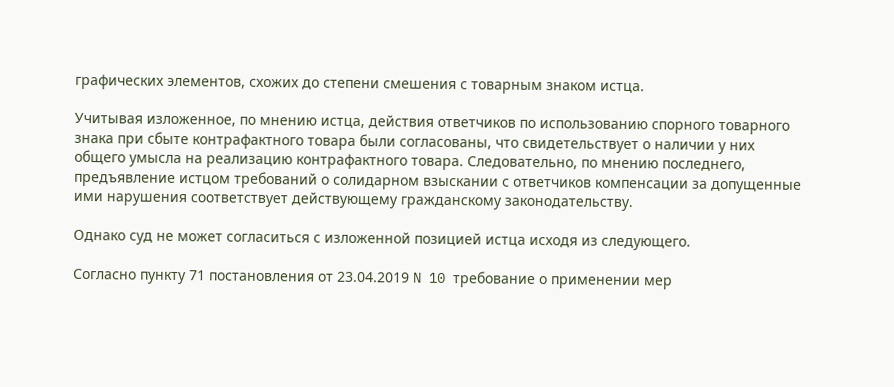графических элементов, схожих до степени смешения с товарным знаком истца.

Учитывая изложенное, по мнению истца, действия ответчиков по использованию спорного товарного знака при сбыте контрафактного товара были согласованы, что свидетельствует о наличии у них общего умысла на реализацию контрафактного товара. Следовательно, по мнению последнего, предъявление истцом требований о солидарном взыскании с ответчиков компенсации за допущенные ими нарушения соответствует действующему гражданскому законодательству.

Однако суд не может согласиться с изложенной позицией истца исходя из следующего.

Согласно пункту 71 постановления от 23.04.2019 N 10 требование о применении мер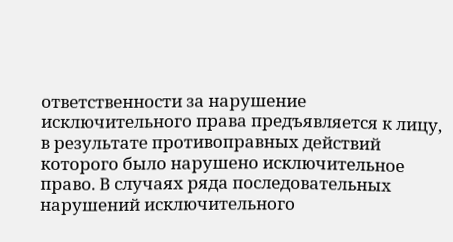ответственности за нарушение исключительного права предъявляется к лицу, в результате противоправных действий которого было нарушено исключительное право. В случаях ряда последовательных нарушений исключительного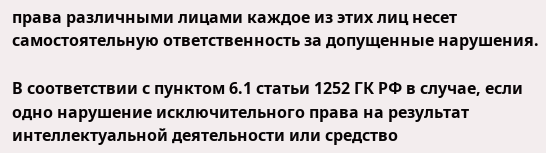права различными лицами каждое из этих лиц несет самостоятельную ответственность за допущенные нарушения.

В соответствии с пунктом 6.1 статьи 1252 ГК РФ в случае, если одно нарушение исключительного права на результат интеллектуальной деятельности или средство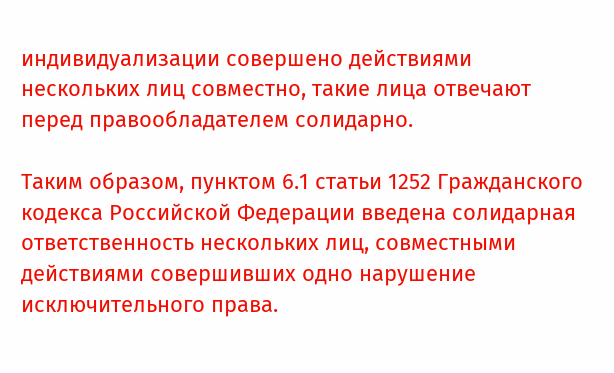индивидуализации совершено действиями нескольких лиц совместно, такие лица отвечают перед правообладателем солидарно.

Таким образом, пунктом 6.1 статьи 1252 Гражданского кодекса Российской Федерации введена солидарная ответственность нескольких лиц, совместными действиями совершивших одно нарушение исключительного права.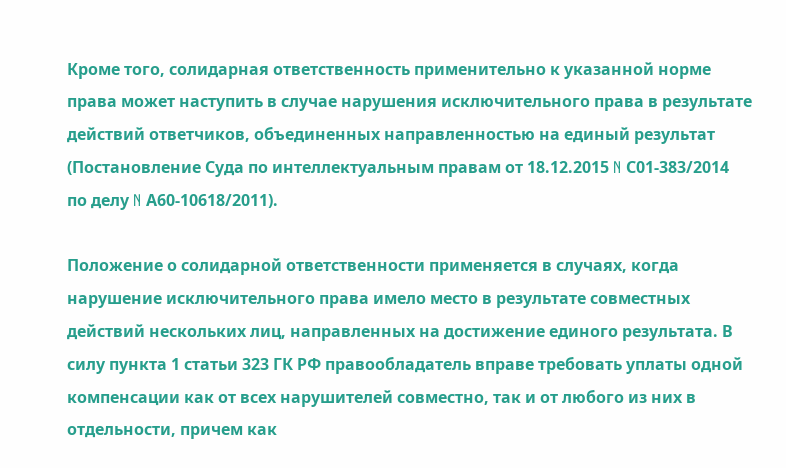Кроме того, солидарная ответственность применительно к указанной норме права может наступить в случае нарушения исключительного права в результате действий ответчиков, объединенных направленностью на единый результат (Постановление Суда по интеллектуальным правам от 18.12.2015 N С01-383/2014 по делу N А60-10618/2011).

Положение о солидарной ответственности применяется в случаях, когда нарушение исключительного права имело место в результате совместных действий нескольких лиц, направленных на достижение единого результата. В силу пункта 1 статьи 323 ГК РФ правообладатель вправе требовать уплаты одной компенсации как от всех нарушителей совместно, так и от любого из них в отдельности, причем как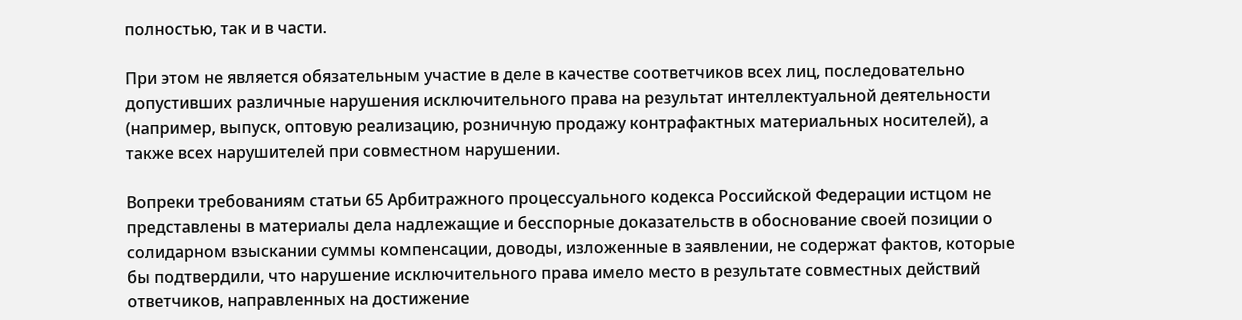полностью, так и в части.

При этом не является обязательным участие в деле в качестве соответчиков всех лиц, последовательно допустивших различные нарушения исключительного права на результат интеллектуальной деятельности (например, выпуск, оптовую реализацию, розничную продажу контрафактных материальных носителей), а также всех нарушителей при совместном нарушении.

Вопреки требованиям статьи 65 Арбитражного процессуального кодекса Российской Федерации истцом не представлены в материалы дела надлежащие и бесспорные доказательств в обоснование своей позиции о солидарном взыскании суммы компенсации, доводы, изложенные в заявлении, не содержат фактов, которые бы подтвердили, что нарушение исключительного права имело место в результате совместных действий ответчиков, направленных на достижение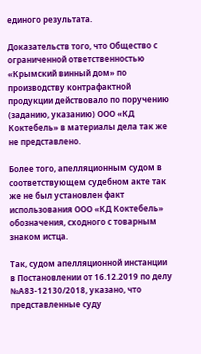единого результата.

Доказательств того, что Общество с ограниченной ответственностью «Крымский винный дом» по производству контрафактной продукции действовало по поручению (заданию, указанию) ООО «КД Коктебель» в материалы дела так же не представлено.

Более того, апелляционным судом в соответствующем судебном акте так же не был установлен факт использования ООО «КД Коктебель» обозначения, сходного с товарным знаком истца.

Так, судом апелляционной инстанции в Постановлении от 16.12.2019 по делу №А83-12130/2018, указано, что представленные суду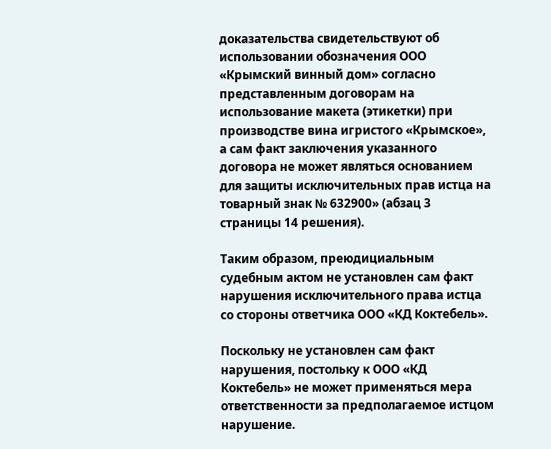доказательства свидетельствуют об использовании обозначения ООО «Крымский винный дом» согласно представленным договорам на использование макета (этикетки) при производстве вина игристого «Крымское», а сам факт заключения указанного договора не может являться основанием для защиты исключительных прав истца на товарный знак № 632900» (абзац 3 страницы 14 решения).

Таким образом, преюдициальным судебным актом не установлен сам факт нарушения исключительного права истца со стороны ответчика ООО «КД Коктебель».

Поскольку не установлен сам факт нарушения, постольку к ООО «КД Коктебель» не может применяться мера ответственности за предполагаемое истцом нарушение.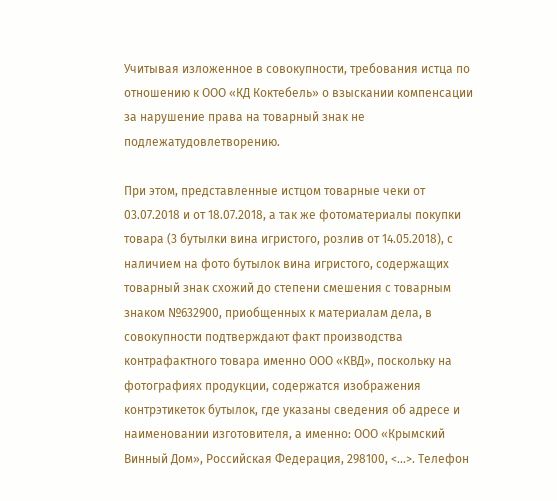Учитывая изложенное в совокупности, требования истца по отношению к ООО «КД Коктебель» о взыскании компенсации за нарушение права на товарный знак не подлежатудовлетворению.

При этом, представленные истцом товарные чеки от 03.07.2018 и от 18.07.2018, а так же фотоматериалы покупки товара (3 бутылки вина игристого, розлив от 14.05.2018), с наличием на фото бутылок вина игристого, содержащих товарный знак схожий до степени смешения с товарным знаком №632900, приобщенных к материалам дела, в совокупности подтверждают факт производства контрафактного товара именно ООО «КВД», поскольку на фотографиях продукции, содержатся изображения контрэтикеток бутылок, где указаны сведения об адресе и наименовании изготовителя, а именно: ООО «Крымский Винный Дом», Российская Федерация, 298100, <...>. Телефон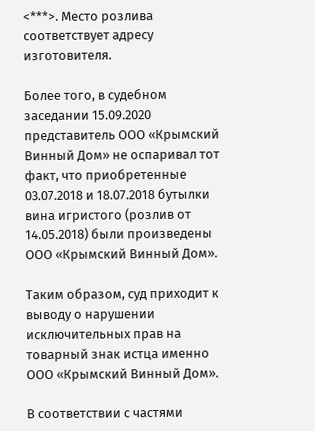<***>. Место розлива соответствует адресу изготовителя.

Более того, в судебном заседании 15.09.2020 представитель ООО «Крымский Винный Дом» не оспаривал тот факт, что приобретенные 03.07.2018 и 18.07.2018 бутылки вина игристого (розлив от 14.05.2018) были произведены ООО «Крымский Винный Дом».

Таким образом, суд приходит к выводу о нарушении исключительных прав на товарный знак истца именно ООО «Крымский Винный Дом».

В соответствии с частями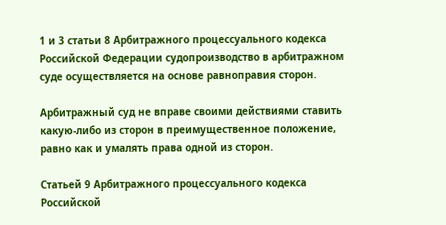1 и 3 статьи 8 Арбитражного процессуального кодекса Российской Федерации судопроизводство в арбитражном суде осуществляется на основе равноправия сторон.

Арбитражный суд не вправе своими действиями ставить какую-либо из сторон в преимущественное положение, равно как и умалять права одной из сторон.

Статьей 9 Арбитражного процессуального кодекса Российской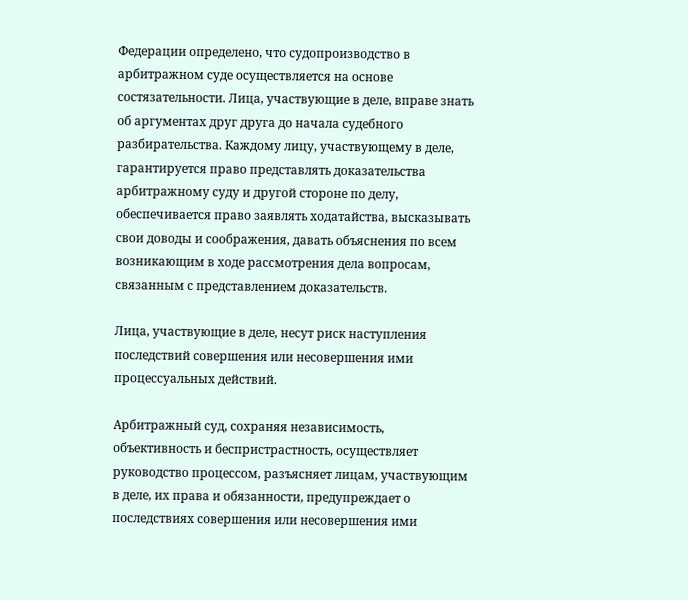Федерации определено, что судопроизводство в арбитражном суде осуществляется на основе состязательности. Лица, участвующие в деле, вправе знать об аргументах друг друга до начала судебного разбирательства. Каждому лицу, участвующему в деле, гарантируется право представлять доказательства арбитражному суду и другой стороне по делу, обеспечивается право заявлять ходатайства, высказывать свои доводы и соображения, давать объяснения по всем возникающим в ходе рассмотрения дела вопросам, связанным с представлением доказательств.

Лица, участвующие в деле, несут риск наступления последствий совершения или несовершения ими процессуальных действий.

Арбитражный суд, сохраняя независимость, объективность и беспристрастность, осуществляет руководство процессом, разъясняет лицам, участвующим в деле, их права и обязанности, предупреждает о последствиях совершения или несовершения ими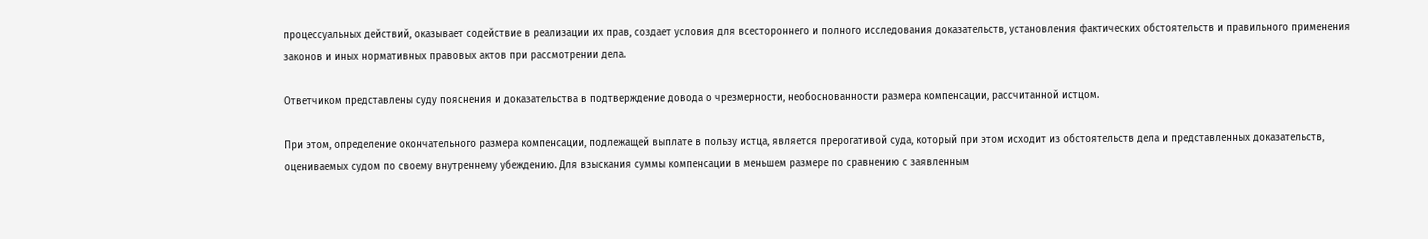процессуальных действий, оказывает содействие в реализации их прав, создает условия для всестороннего и полного исследования доказательств, установления фактических обстоятельств и правильного применения законов и иных нормативных правовых актов при рассмотрении дела.

Ответчиком представлены суду пояснения и доказательства в подтверждение довода о чрезмерности, необоснованности размера компенсации, рассчитанной истцом.

При этом, определение окончательного размера компенсации, подлежащей выплате в пользу истца, является прерогативой суда, который при этом исходит из обстоятельств дела и представленных доказательств, оцениваемых судом по своему внутреннему убеждению. Для взыскания суммы компенсации в меньшем размере по сравнению с заявленным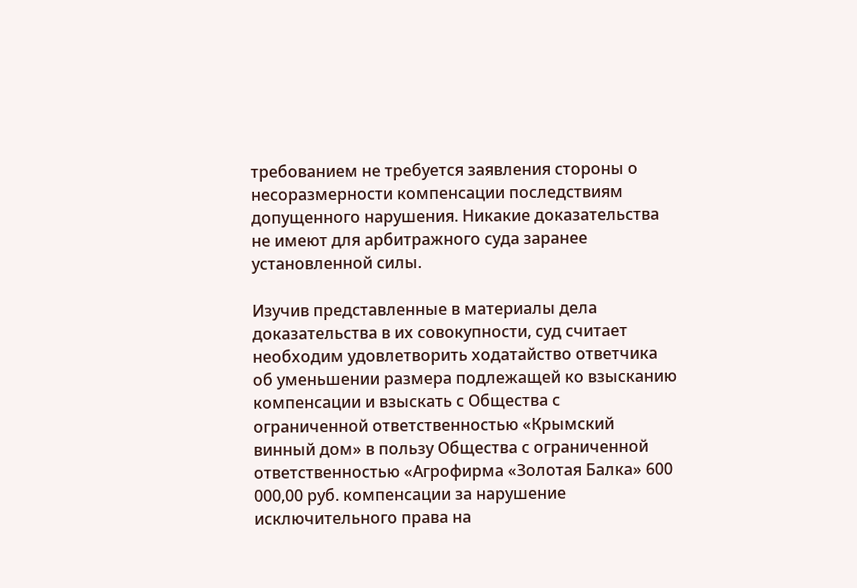требованием не требуется заявления стороны о несоразмерности компенсации последствиям допущенного нарушения. Никакие доказательства не имеют для арбитражного суда заранее установленной силы.

Изучив представленные в материалы дела доказательства в их совокупности, суд считает необходим удовлетворить ходатайство ответчика об уменьшении размера подлежащей ко взысканию компенсации и взыскать с Общества с ограниченной ответственностью «Крымский винный дом» в пользу Общества с ограниченной ответственностью «Агрофирма «Золотая Балка» 600 000,00 руб. компенсации за нарушение исключительного права на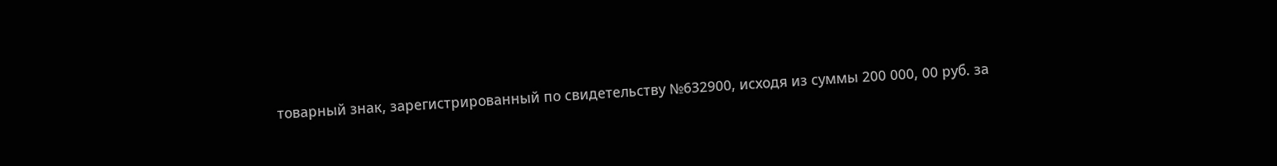товарный знак, зарегистрированный по свидетельству №632900, исходя из суммы 200 000, 00 руб. за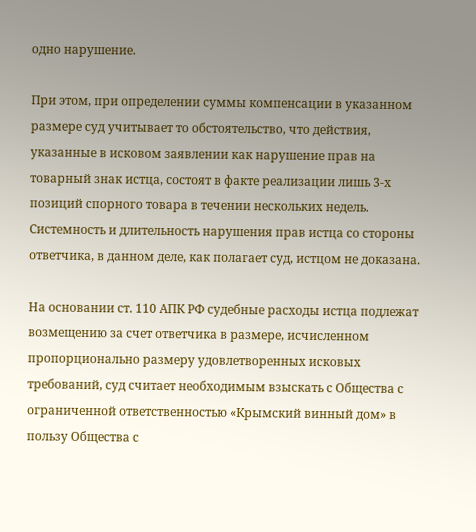одно нарушение.

При этом, при определении суммы компенсации в указанном размере суд учитывает то обстоятельство, что действия, указанные в исковом заявлении как нарушение прав на товарный знак истца, состоят в факте реализации лишь 3-х позиций спорного товара в течении нескольких недель. Системность и длительность нарушения прав истца со стороны ответчика, в данном деле, как полагает суд, истцом не доказана.

На основании ст. 110 АПК РФ судебные расходы истца подлежат возмещению за счет ответчика в размере, исчисленном пропорционально размеру удовлетворенных исковых требований, суд считает необходимым взыскать с Общества с ограниченной ответственностью «Крымский винный дом» в пользу Общества с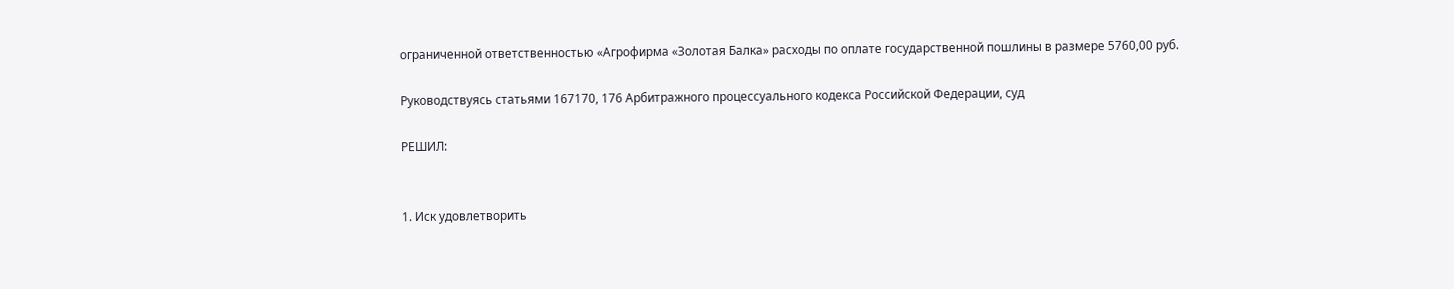ограниченной ответственностью «Агрофирма «Золотая Балка» расходы по оплате государственной пошлины в размере 5760,00 руб.

Руководствуясь статьями 167170, 176 Арбитражного процессуального кодекса Российской Федерации, суд

РЕШИЛ:


1. Иск удовлетворить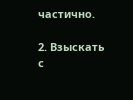частично.

2. Взыскать с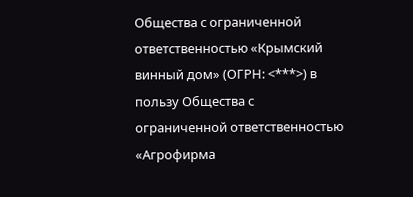Общества с ограниченной ответственностью «Крымский винный дом» (ОГРН: <***>) в пользу Общества с ограниченной ответственностью «Агрофирма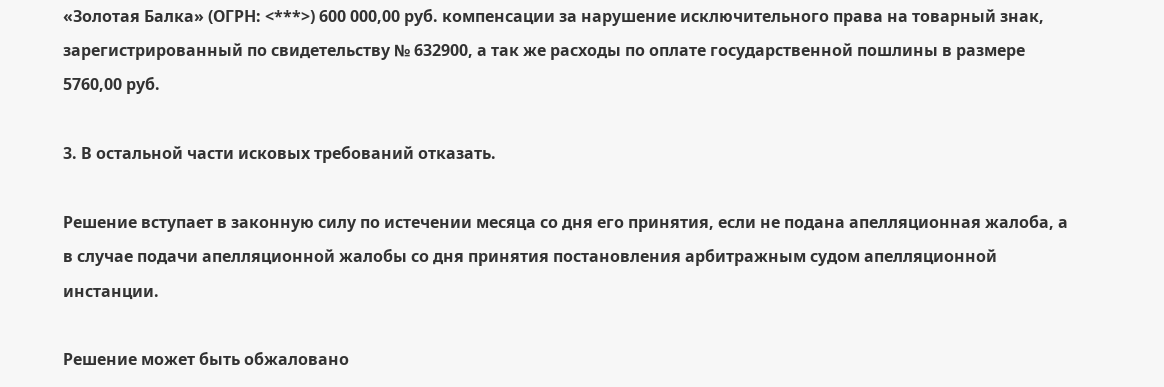«Золотая Балка» (ОГРН: <***>) 600 000,00 руб. компенсации за нарушение исключительного права на товарный знак, зарегистрированный по свидетельству № 632900, а так же расходы по оплате государственной пошлины в размере 5760,00 руб.

3. В остальной части исковых требований отказать.

Решение вступает в законную силу по истечении месяца со дня его принятия, если не подана апелляционная жалоба, а в случае подачи апелляционной жалобы со дня принятия постановления арбитражным судом апелляционной инстанции.

Решение может быть обжаловано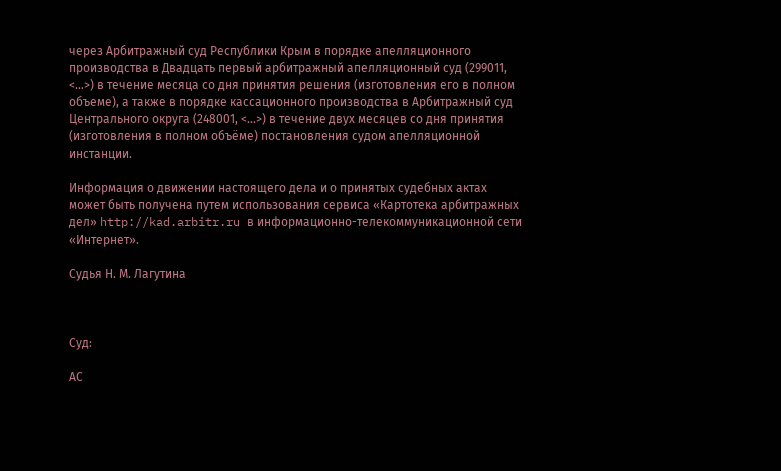через Арбитражный суд Республики Крым в порядке апелляционного производства в Двадцать первый арбитражный апелляционный суд (299011, <...>) в течение месяца со дня принятия решения (изготовления его в полном объеме), а также в порядке кассационного производства в Арбитражный суд Центрального округа (248001, <...>) в течение двух месяцев со дня принятия (изготовления в полном объёме) постановления судом апелляционной инстанции.

Информация о движении настоящего дела и о принятых судебных актах может быть получена путем использования сервиса «Картотека арбитражных дел» http://kad.arbitr.ru в информационно-телекоммуникационной сети «Интернет».

Судья Н. М. Лагутина



Суд:

АС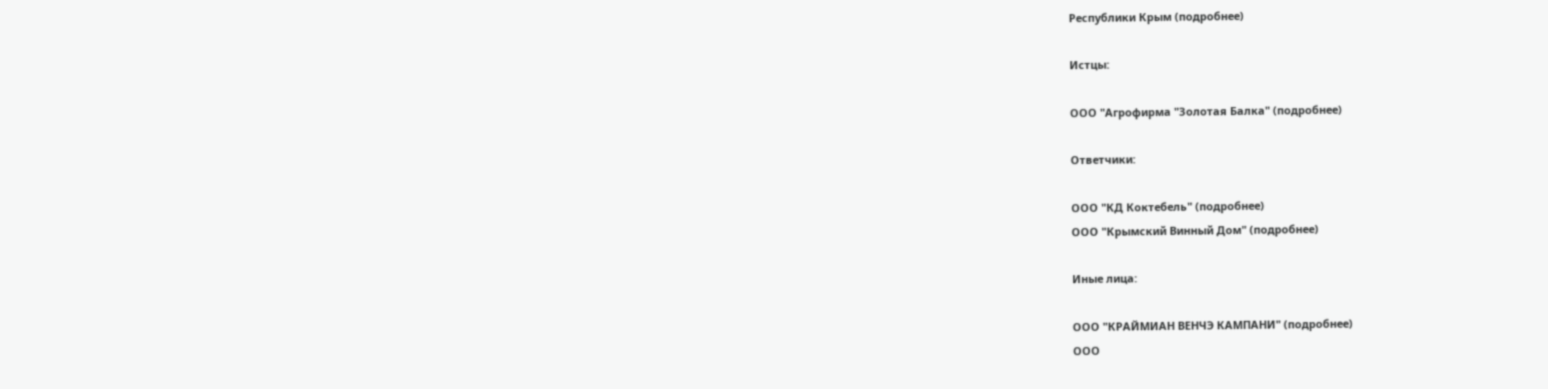Республики Крым (подробнее)

Истцы:

ООО "Агрофирма "Золотая Балка" (подробнее)

Ответчики:

ООО "КД Коктебель" (подробнее)
ООО "Крымский Винный Дом" (подробнее)

Иные лица:

ООО "КРАЙМИАН ВЕНЧЭ КАМПАНИ" (подробнее)
ООО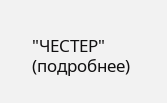"ЧЕСТЕР" (подробнее)